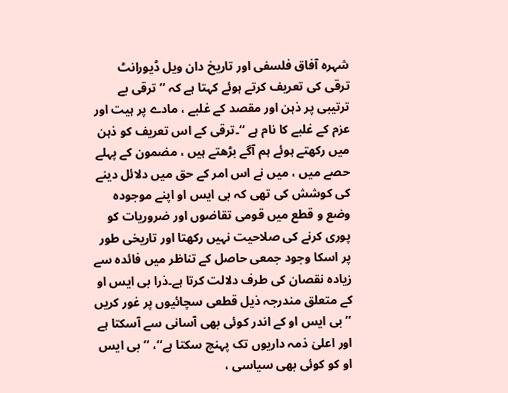شہرہ آفاق فلسفی اور تاریخ دان ویل ڈیورانٹ ترقی کی تعریف کرتے ہوئے کہتا ہے کہ ’’ترقی بے ترتیبی پر ذہن اور مقصد کے غلبے ، مادے پر ہیت اور عزم کے غلبے کا نام ہے ‘‘۔ترقی کے اس تعریف کو ذہن میں رکھتے ہوئے ہم آگے بڑھتے ہیں ، مضمون کے پہلے حصے میں ، میں نے اس امر کے حق میں دلائل دینے کی کوشش کی تھی کہ بی ایس او اپنے موجودہ وضع و قطع میں قومی تقاضوں اور ضروریات کو پوری کرنے کی صلاحیت نہیں رکھتا اور تاریخی طور پر اسکا وجود جمعی حاصل کے تناظر میں فائدہ سے زیادہ نقصان کی طرف دلالت کرتا ہے۔ذرا بی ایس او کے متعلق مندرجہ ذیل قطعی سچائیوں پر غور کریں ’’ بی ایس او کے اندر کوئی بھی آسانی سے آسکتا ہے اور اعلیٰ ذمہ داریوں تک پہنچ سکتا ہے‘‘، ’’ بی ایس او کو کوئی بھی سیاسی ،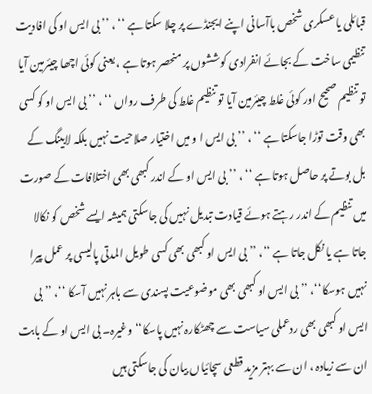قبائلی یا عسکری شخص باآسانی اپنے ایجنڈے پر چلا سکتا ہے ‘‘ ، ’’ بی ایس او کی افادیت تنظیمی ساخت کے بجائے انفرادی کوششوں پر منحصر ہوتا ہے ، یعنی کوئی اچھا چیئرمین آیا تو تنظیم صحیح اور کوئی غلط چیئرمین آیا تو تنظیم غلط کی طرف رواں ‘‘ ، ’’ بی ایس او کو کسی بھی وقت توڑا جاسکتا ہے ‘‘ ، ’’ بی ایس ا و میں اختیار صلاحیت نہیں بلکہ لابینگ کے بل بوتے پر حاصل ہوتا ہے ‘‘ ، ’’ بی ایس او کے اندر کبھی بھی اختلافات کے صورت میں تنظیم کے اندر رہتے ہوئے قیادت تبدیل نہیں کی جاسکتی ہمیشہ ایسے شخص کو نکالا جاتا ہے یا نکل جاتا ہے ‘‘، ’’ بی ایس او کبھی بھی کسی طویل المدتی پالیسی پر عمل پیرا نہیں ہوسکا‘‘، ’’ بی ایس او کبھی بھی موضوعیت پسندی سے باہر نہیں آسکا ‘‘، ’’ بی ایس او کبھی بھی ردعملی سیاست سے چھٹکارہ نہیں پاسکا‘‘وغیرہ۔ بی ایس او کے بابت ان سے زیادہ ، ان سے بہتر مزید قطعی سچائیاں بیان کی جاسکتی ہیں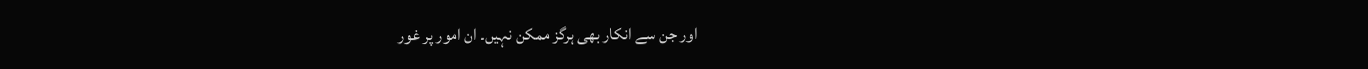اور جن سے انکار بھی ہرگز ممکن نہیں۔ ان امور پر غور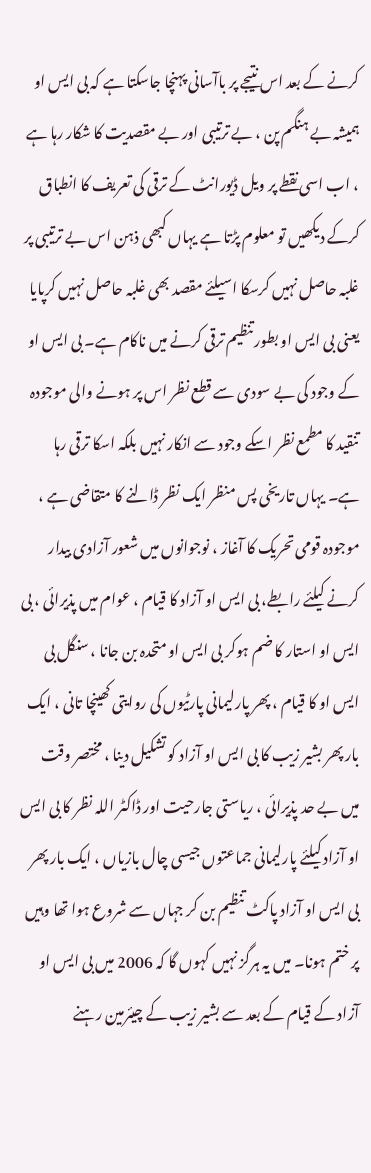کرنے کے بعد اس نتیجے پر باآسانی پہنچا جاسکتا ہے کہ بی ایس او ہمیشہ بے ہنگم پن ، بے ترتیبی اور بے مقصدیت کا شکار رہا ہے ، اب اسی نقطے پر ویل ڈیورانٹ کے ترقی کی تعریف کا انطباق کرکے دیکھیں تو معلوم پڑتا ہے یہاں کبھی ذہن اس بے ترتیبی پر غلبہ حاصل نہیں کرسکا اسیلئے مقصد بھی غلبہ حاصل نہیں کرپایا یعنی بی ایس او بطور تنظیم ترقی کرنے میں ناکام ہے۔ بی ایس او کے وجود کی بے سودی سے قطع نظر اس پر ہونے والی موجودہ تنقید کا مطمع نظر اسکے وجود سے انکار نہیں بلکہ اسکا ترقی رہا ہے۔ یہاں تاریخی پس منظر ایک نظر ڈالنے کا متقاضی ہے ، موجودہ قومی تحریک کا آغاز ، نوجوانوں میں شعور آزادی بیدار کرنے کیلئے رابطے، بی ایس او آزاد کا قیام ، عوام میں پذیرائی ، بی ایس او استار کا ضم ہوکر بی ایس او متحدہ بن جانا ، سنگل بی ایس او کا قیام ، پھر پارلیمانی پارٹیوں کی روایتی کھینچا تانی ، ایک بار پھر بشیر زیب کا بی ایس او آزاد کو تشکیل دینا ، مختصر وقت میں بے حد پذیرائی ، ریاستی جارحیت اور ڈاکٹر اللہ نظر کا بی ایس او آزاد کیلئے پارلیمانی جماعتوں جیسی چال بازیاں ، ایک بار پھر بی ایس او آزاد پاکٹ تنظیم بن کر جہاں سے شروع ہوا تھا وہیں پر ختم ہونا۔ میں یہ ہرگز نہیں کہوں گا کہ 2006 میں بی ایس او آزاد کے قیام کے بعد سے بشیر زیب کے چیئرمین رہنے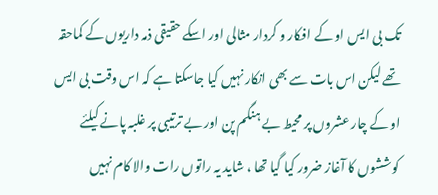تک بی ایس او کے افکار و کردار مثالی اور اسکے حقیقی ذمہ داریوں کے کماحقہ تھے لیکن اس بات سے بھی انکار نہیں کیا جاسکتا ہے کہ اس وقت بی ایس او کے چار عشروں پر محیط بے ہنگم پن اور بے ترتیبی پر غلبہ پانے کیلئے کوششوں کا آغاز ضرور کیا گیا تھا ، شاید یہ راتوں رات والا کام نہیں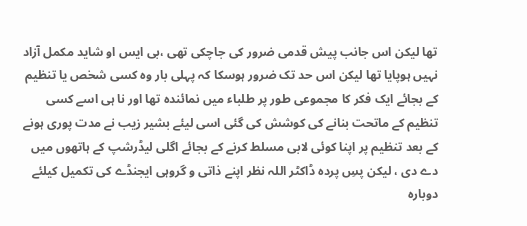تھا لیکن اس جانب پیش قدمی ضرور کی جاچکی تھی ،بی ایس او شاید مکمل آزاد نہیں ہوپایا تھا لیکن اس حد تک ضرور ہوسکا کہ پہلی بار وہ کسی شخص یا تنظیم کے بجائے ایک فکر کا مجموعی طور پر طلباء میں نمائندہ تھا اور نا ہی اسے کسی تنظیم کے ماتحت بنانے کی کوشش کی گئی اسی لیئے بشیر زیب نے مدت پوری ہونے کے بعد تنظیم پر اپنا کوئی لابی مسلط کرنے کے بجائے اگلی لیڈرشپ کے ہاتھوں میں دے دی ، لیکن پسِ پردہ ڈاکٹر اللہ نظر اپنے ذاتی و گروہی ایجنڈے کی تکمیل کیلئے دوبارہ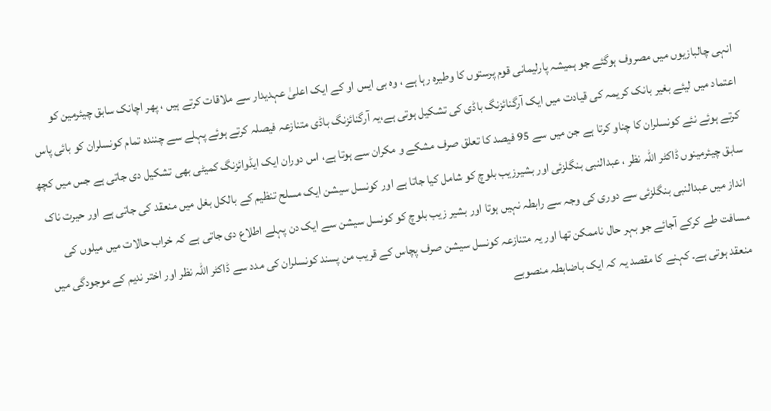انہی چالبازیوں میں مصروف ہوگئے جو ہمیشہ پارلیمانی قوم پرستوں کا وطیرہ رہا ہے ، وہ بی ایس او کے ایک اعلیٰ عہدیدار سے ملاقات کرتے ہیں ، پھر اچانک سابق چیئرمین کو اعتماد میں لیئے بغیر بانک کریمہ کی قیادت میں ایک آرگنائزنگ باڈی کی تشکیل ہوتی ہے،یہ آرگنائزنگ باڈی متنازعہ فیصلہ کرتے ہوئے پہلے سے چنندہ تمام کونسلران کو بائی پاس کرتے ہوئے نئے کونسلران کا چناو کرتا ہے جن میں سے 95 فیصد کا تعلق صرف مشکے و مکران سے ہوتا ہے، اس دوران ایک ایڈوائزنگ کمیٹی بھی تشکیل دی جاتی ہے جس میں کچھ سابق چیئرمینوں ڈاکٹر اللہ نظر ، عبدالنبی بنگلزئی اور بشیرزیب بلوچ کو شامل کیا جاتا ہے اور کونسل سیشن ایک مسلح تنظیم کے بالکل بغل میں منعقد کی جاتی ہے اور حیرت ناک انداز میں عبدالنبی بنگلزئی سے دوری کی وجہ سے رابطہ نہیں ہوتا اور بشیر زیب بلوچ کو کونسل سیشن سے ایک دن پہلے اطلاع دی جاتی ہے کہ خراب حالات میں میلوں کی مسافت طے کرکے آجائے جو بہر حال ناممکن تھا اور یہ متنازعہ کونسل سیشن صرف پچاس کے قریب من پسند کونسلران کی مدد سے ڈاکٹر اللہ نظر اور اختر ندیم کے موجودگی میں منعقد ہوتی ہے۔ کہنے کا مقصد یہ کہ ایک باضابطہ منصوبے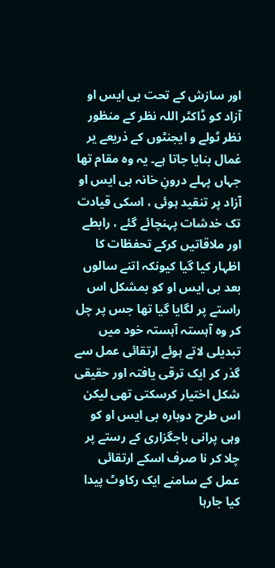اور سازش کے تحت بی ایس او آزاد کو ڈاکٹر اللہ نظر کے منظور نظر ٹولے و ایجنٹوں کے ذریعے یر غمال بنایا جاتا ہے۔ یہ وہ مقام تھا جہاں پہلے درونِ خانہ بی ایس او آزاد پر تنقید ہوئی ، اسکی قیادت تک خدشات پہنچائے گئے ، رابطے اور ملاقاتیں کرکے تحفظات کا اظہار کیا گیا کیونکہ اتنے سالوں بعد بی ایس او کو بمشکل اس راستے پر لگایا گیا تھا جس پر چل کر وہ آہستہ آہستہ خود میں تبدیلی لاتے ہوئے ارتقائی عمل سے گذر کر ایک ترقی یافتہ اور حقیقی شکل اختیار کرسکتی تھی لیکن اس طرح دوبارہ بی ایس او کو وہی پرانی باجگزاری کے رستے پر چلا کر نا صرف اسکے ارتقائی عمل کے سامنے ایک رکاوٹ پیدا کیا جارہا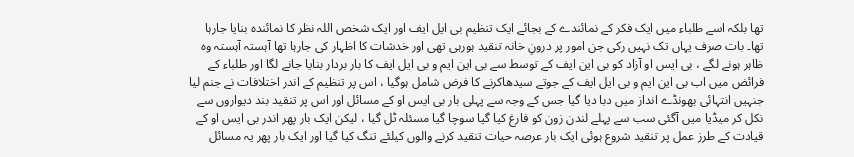تھا بلکہ اسے طلباء میں ایک فکر کے نمائندے کے بجائے ایک تنظیم بی ایل ایف اور ایک شخص اللہ نظر کا نمائندہ بنایا جارہا تھا۔ بات صرف یہاں تک نہیں رکی جن امور پر درونِ خانہ تنقید ہورہی تھی اور خدشات کا اظہار کی جارہا تھا آہستہ آہستہ وہ ظاہر ہونے لگے ، بی ایس او آزاد کو بی این ایف کے توسط سے بی این ایم و بی ایل ایف کا بار بردار بنایا جانے لگا اور طلباء کے فرائض میں اب بی این ایم و بی ایل ایف کے جوتے سیدھاکرنے کا فرض شامل ہوگیا ، اس پر تنظیم کے اندر اختلافات نے جنم لیا جنہیں انتہائی بھونڈے انداز میں دبا دیا گیا جس کے وجہ سے پہلی بار بی ایس او کے مسائل اور اس پر تنقید بند دیواروں سے نکل کر میڈیا میں آگئی سب سے پہلے لندن زون کو فارغ کیا گیا سوچا گیا مسئلہ ٹل گیا ، لیکن ایک بار پھر اندر بی ایس او کے قیادت کے طرز عمل پر تنقید شروع ہوئی ایک بار عرصہ حیات تنقید کرنے والوں کیلئے تنگ کیا گیا اور ایک بار پھر یہ مسائل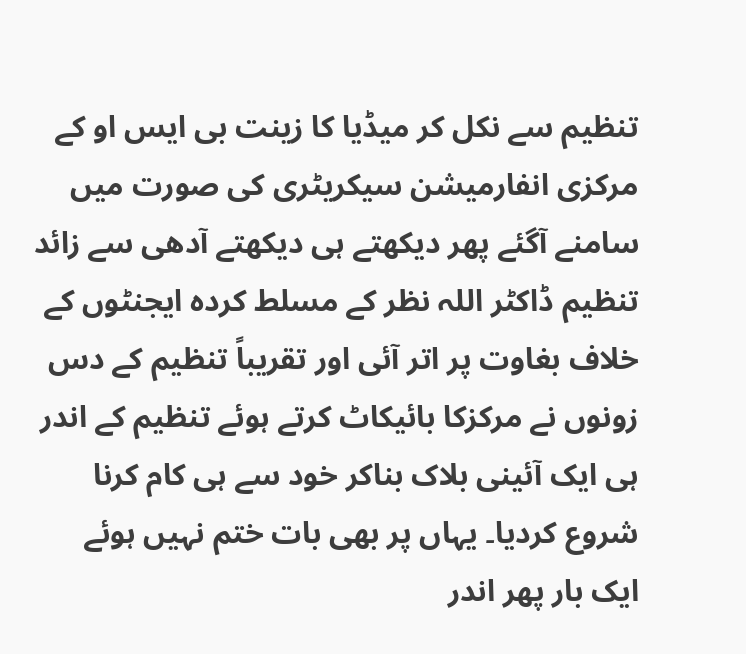تنظیم سے نکل کر میڈیا کا زینت بی ایس او کے مرکزی انفارمیشن سیکریٹری کی صورت میں سامنے آگئے پھر دیکھتے ہی دیکھتے آدھی سے زائد تنظیم ڈاکٹر اللہ نظر کے مسلط کردہ ایجنٹوں کے خلاف بغاوت پر اتر آئی اور تقریباً تنظیم کے دس زونوں نے مرکزکا بائیکاٹ کرتے ہوئے تنظیم کے اندر ہی ایک آئینی بلاک بناکر خود سے ہی کام کرنا شروع کردیا۔ یہاں پر بھی بات ختم نہیں ہوئے ایک بار پھر اندر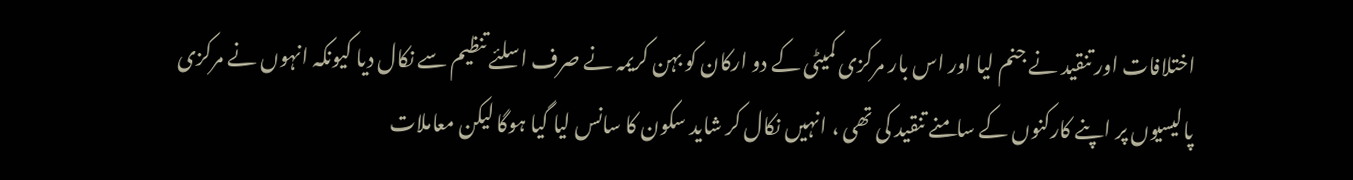اختلافات اور تنقید نے جنم لیا اور اس بار مرکزی کمیٹی کے دو ارکان کو بہن کریمہ نے صرف اسلئے تنظیم سے نکال دیا کیونکہ انہوں نے مرکزی پالیسیوں پر اپنے کارکنوں کے سامنے تنقید کی تھی ، انہیں نکال کر شاید سکون کا سانس لیا گیا ہوگا لیکن معاملات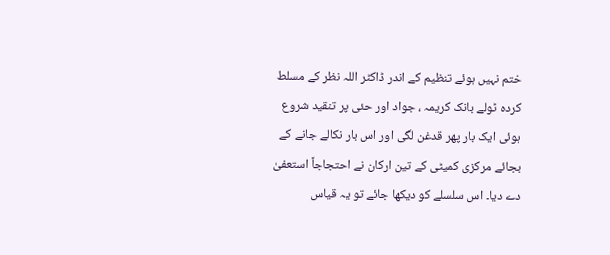ختم نہیں ہوئے تنظیم کے اندر ڈاکٹر اللہ نظر کے مسلط کردہ ٹولے بانک کریمہ ، جواد اور حئی پر تنقید شروع ہوئی ایک بار پھر قدغن لگی اور اس بار نکالے جانے کے بجائے مرکزی کمیٹی کے تین ارکان نے احتجاجاً استعفیٰ دے دیا۔ اس سلسلے کو دیکھا جائے تو یہ قیاس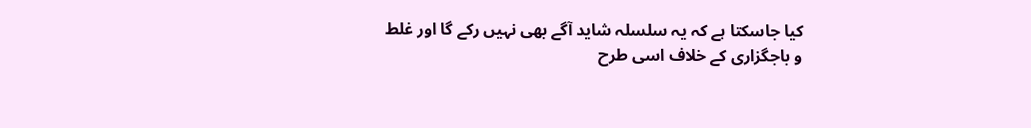کیا جاسکتا ہے کہ یہ سلسلہ شاید آگے بھی نہیں رکے گا اور غلط و باجگزاری کے خلاف اسی طرح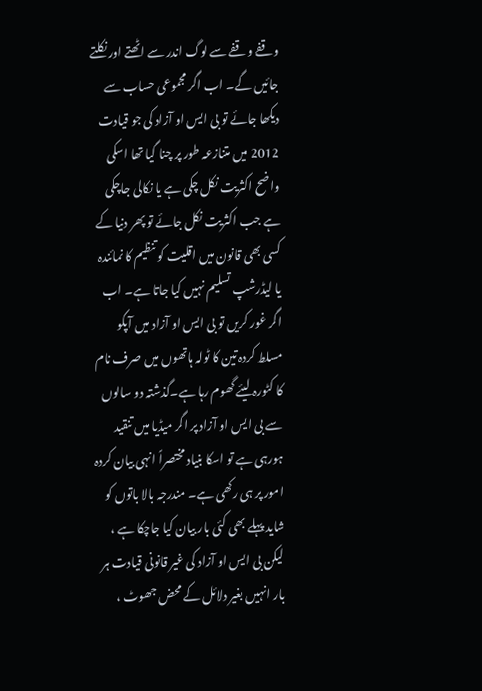وقفے وقفے سے لوگ اندر سے اٹھتے اور نکلتے جائیں گے۔ اب اگر مجموعی حساب سے دیکھا جائے تو بی ایس او آزاد کی جو قیادت 2012 میں متنازعہ طور پر چنا گیا تھا اسکی واضح اکثریت نکل چکی ہے یا نکالی جاچکی ہے جب اکثریت نکل جائے تو پھر دنیا کے کسی بھی قانون میں اقلیت کو تنظیم کا نمائندہ یا لیڈرشپ تسلیم نہیں کیا جاتا ہے۔ اب اگر غور کریں تو بی ایس او آزاد میں آپکو مسلط کردہ تین کا ٹولہ ہاتھوں میں صرف نام کا کٹورہ لیئے گھوم رہا ہے۔گذشتہ دو سالوں سے بی ایس او آزاد پر اگر میڈیا میں تنقید ہورہی ہے تو اسکا بنیاد مختصراً انہی بیان کردہ امور پر ہی رکھی ہے۔ مندرجہ بالا باتوں کو شاید پہلے بھی کئی بار بیان کیا جاچکا ہے ، لیکن بی ایس او آزاد کی غیر قانونی قیادت ہر بار انہیں بغیر دلائل کے محض جھوٹ ،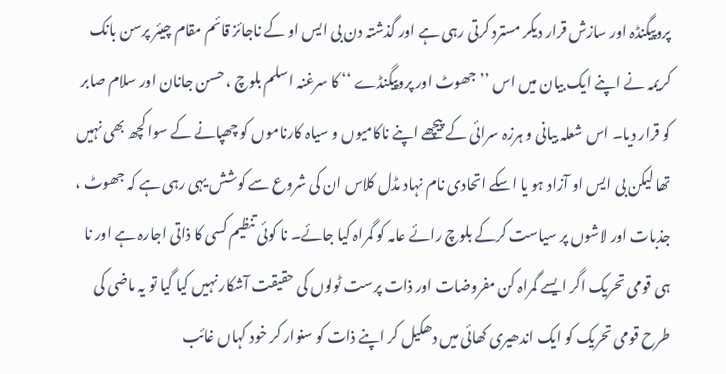پروپیگنڈہ اور سازش قرار دیکر مسترد کرتی رہی ہے اور گذشتہ دن بی ایس او کے ناجائز قائم مقام چیئر پرسن بانک کریمہ نے اپنے ایک بیان میں اس ’’ جھوٹ اور پروپیگنڈے ‘‘ کا سرغنہ اسلم بلوچ ، حسن جانان اور سلام صابر کو قرار دیا۔ اس شعلہ بیانی و ہرزہ سرائی کے پیچھے اپنے ناکامیوں و سیاہ کارناموں کو چھپانے کے سوا کچھ بھی نہیں تھا لیکن بی ایس او آزاد ہو یا اسکے اتحادی نام نہاد مڈل کلاس ان کی شروع سے کوشش یہی رہی ہے کہ جھوٹ ، جذبات اور لاشوں پر سیاست کرکے بلوچ رائے عامہ کو گمراہ کیا جائے۔ نا کوئی تنظیم کسی کا ذاتی اجارہ ہے اور نا ہی قومی تحریک اگر ایسے گمراہ کن مفروضات اور ذات پرست ٹولوں کی حقیقت آشکار نہیں کیا گیا تو یہ ماضی کی طرح قومی تحریک کو ایک اندھیری کھائی میں دھکیل کر اپنے ذات کو سنوار کر خود کہاں غائب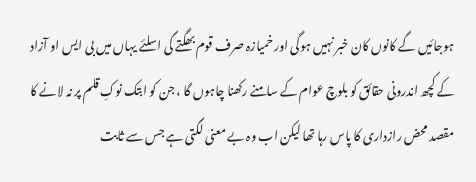ہوجائیں گے کانوں کان خبر نہیں ہوگی اور خمیازہ صرف قوم بھگتے گی اسلئے یہاں میں بی ایس او آزاد کے کچھ اندرونی حقائق کو بلوچ عوام کے سامنے رکھنا چاہوں گا ، جن کو ابتک نوکِ قلم پر نہ لانے کا مقصد محض رازداری کا پاس رہا تھا لیکن اب وہ بے معنی لگتی ہے جس سے ثابت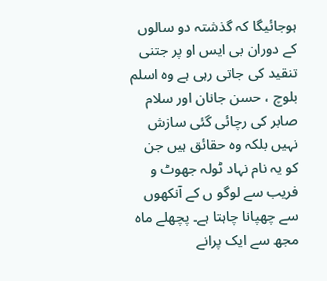ہوجائیگا کہ گذشتہ دو سالوں کے دوران بی ایس او پر جتنی تنقید کی جاتی رہی ہے وہ اسلم بلوچ ، حسن جانان اور سلام صابر کی رچائی گئی سازش نہیں بلکہ وہ حقائق ہیں جن کو یہ نام نہاد ٹولہ جھوٹ و فریب سے لوگو ں کے آنکھوں سے چھپانا چاہتا ہے۔ پچھلے ماہ مجھ سے ایک پرانے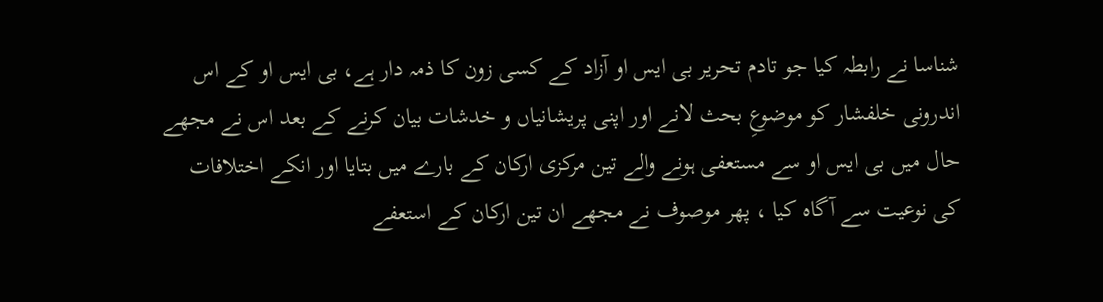شناسا نے رابطہ کیا جو تادم تحریر بی ایس او آزاد کے کسی زون کا ذمہ دار ہے، بی ایس او کے اس اندرونی خلفشار کو موضوعِ بحث لانے اور اپنی پریشانیاں و خدشات بیان کرنے کے بعد اس نے مجھے حال میں بی ایس او سے مستعفی ہونے والے تین مرکزی ارکان کے بارے میں بتایا اور انکے اختلافات کی نوعیت سے آگاہ کیا ، پھر موصوف نے مجھے ان تین ارکان کے استعفے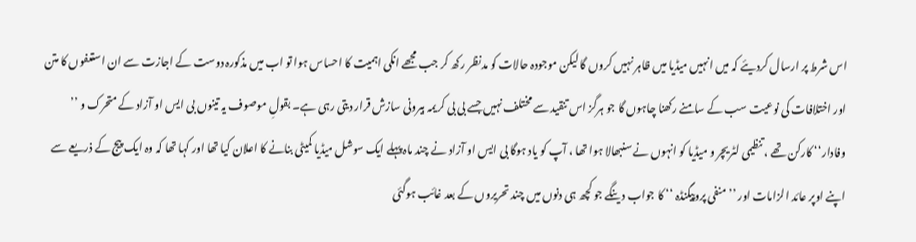اس شرط پر ارسال کردیئے کہ میں انہیں میڈیا میں ظاہر نہیں کروں گا لیکن موجودہ حالات کو مدنظر رکھ کر جب مجھے انکی اہمیت کا احساس ہوا تو اب میں مذکورہ دوست کے اجازت سے ان استعفوں کا متن اور اختلافات کی نوعیت سب کے سامنے رکھنا چاہوں گا جو ہرگز اس تنقید سے مختلف نہیں جسے بی بی کریمہ بیرونی سازش قرار دیتی رہی ہے۔ بقولِ موصوف یہ تینوں بی ایس او آزاد کے متحرک و ’’ وفادار‘‘ کارکن تھے ، تنظیمی لٹریچر و میڈیا کو انہوں نے سنبھالا ہوا تھا ، آپ کو یاد ہوگا بی ایس او آزاد نے چند ماہ پہلے ایک سوشل میڈیا کمیٹی بنانے کا اعلان کیا تھا اور کہا تھا کہ وہ ایک پیج کے ذریعے سے اپنے اوپر عائد الزامات اور ’’ منفی پروپیگنڈہ ‘‘ کا جواب دینگے جو کچھ ہی دنوں میں چند تحریروں کے بعد غائب ہوگئی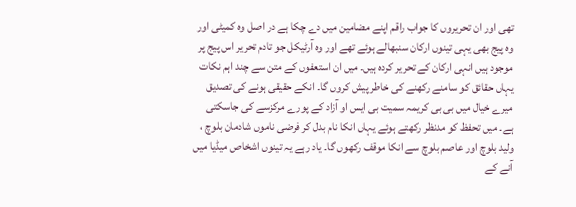تھی اور ان تحریروں کا جواب راقم اپنے مضامین میں دے چکا ہے در اصل وہ کمیٹی اور وہ پیج بھی یہی تینوں ارکان سنبھالے ہوئے تھے اور وہ آرٹیکل جو تادم تحریر اس پیج پر موجود ہیں انہی ارکان کے تحریر کردہ ہیں۔ میں ان استعفوں کے متن سے چند اہم نکات یہاں حقائق کو سامنے رکھنے کی خاطر پیش کروں گا۔ انکے حقیقی ہونے کی تصدیق میرے خیال میں بی بی کریمہ سمیت بی ایس او آزاد کے پورے مرکزسے کی جاسکتی ہے۔ میں تحفظ کو مدنظر رکھتے ہوئے یہاں انکا نام بدل کر فرضی ناموں شادمان بلوچ ، ولید بلوچ اور عاصم بلوچ سے انکا موقف رکھوں گا۔ یاد رہے یہ تینوں اشخاص میڈیا میں آنے کے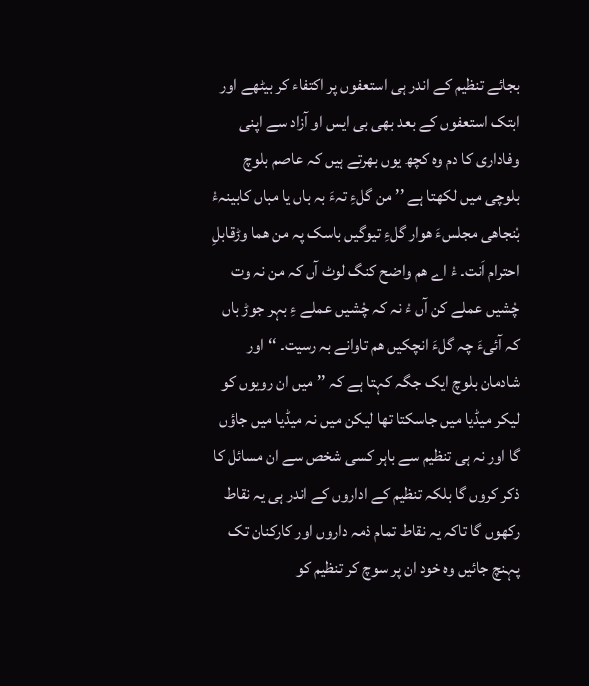بجائے تنظیم کے اندر ہی استعفوں پر اکتفاء کر بیٹھے اور ابتک استعفوں کے بعد بھی بی ایس او آزاد سے اپنی وفاداری کا دم وہ کچھ یوں بھرتے ہیں کہ عاصم بلوچ بلوچی میں لکھتا ہے ’’ من گلءِ تہءَ بہ باں یا مباں کابینہءْ بْنجاھی مجلسءَ ھوار گلءِ تیوگیں باسک پہ من ھما وڑقابلِ احترام اَنت۔ ءْ اے ھم واضح کنگ لوٹ آں کہ من نہ وت چْشیں عملے کن آں ءْ نہ کہ چْشیں عملے ءِ بہر جوڑ باں کہ آئیءَ چہ گلءَ انچکیں ھم تاوانے بہ رسیت۔ ‘‘ اور شادمان بلوچ ایک جگہ کہتا ہے کہ ’’میں ان رویوں کو لیکر میڈیا میں جاسکتا تھا لیکن میں نہ میڈیا میں جاؤں گا اور نہ ہی تنظیم سے باہر کسی شخص سے ان مسائل کا ذکر کروں گا بلکہ تنظیم کے اداروں کے اندر ہی یہ نقاط رکھوں گا تاکہ یہ نقاط تمام ذمہ داروں اور کارکنان تک پہنچ جائیں وہ خود ان پر سوچ کر تنظیم کو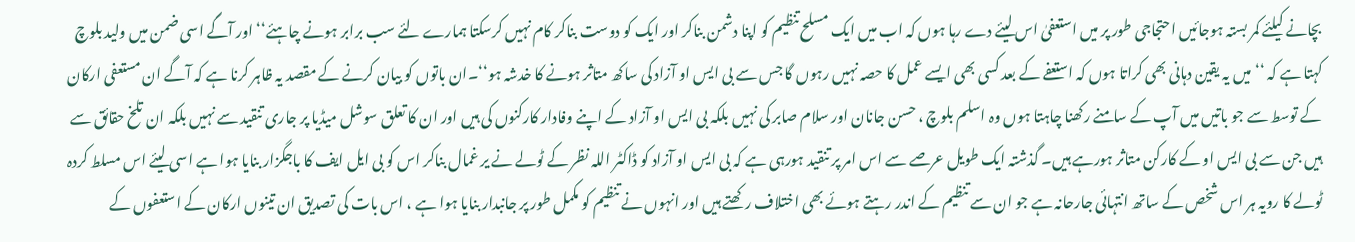بچانے کیلئے کمر بستہ ہوجائیں احتجاجی طور پر میں استعفیٰ اس لیئے دے رہا ہوں کہ اب میں ایک مسلح تنظیم کو اپنا دشمن بناکر اور ایک کو دوست بناکر کام نہیں کرسکتا ہمارے لئے سب برابر ہونے چاہئے‘‘ اور آگے اسی ضمن میں ولید بلوچ کہتا ہے کہ ‘‘میں یہ یقین دہانی بھی کراتا ہوں کہ استعفے کے بعد کسی بھی ایسے عمل کا حصہ نہیں رہوں گا جس سے بی ایس او آزاد کی ساکھ متاثر ہونے کا خدشہ ہو‘‘۔ان باتوں کو بیان کرنے کے مقصد یہ ظاہر کرنا ہے کہ آگے ان مستعفی ارکان کے توسط سے جو باتیں میں آپ کے سامنے رکھنا چاہتا ہوں وہ اسلم بلوچ ، حسن جانان اور سلام صابر کی نہیں بلکہ بی ایس او آزاد کے اپنے وفادار کارکنوں کی ہیں اور ان کا تعلق سوشل میڈیا پر جاری تنقید سے نہیں بلکہ ان تلخ حقائق سے ہیں جن سے بی ایس او کے کارکن متاثر ہورہے ہیں۔ گذشتہ ایک طویل عرصے سے اس امر پر تنقید ہورہی ہے کہ بی ایس او آزاد کو ڈاکٹر اللہ نظر کے ٹولے نے یر غمال بناکر اس کو بی ایل ایف کا باجگزار بنایا ہوا ہے اسی لیئے اس مسلط کردہ ٹولے کا رویہ ہر اس شخص کے ساتھ انتہائی جارحانہ ہے جو ان سے تنظیم کے اندر رہتے ہوئے بھی اختلاف رکھتے ہیں اور انہوں نے تنظیم کو مکمل طور پر جانبدار بنایا ہوا ہے ، اس بات کی تصدیق ان تینوں ارکان کے استعفوں کے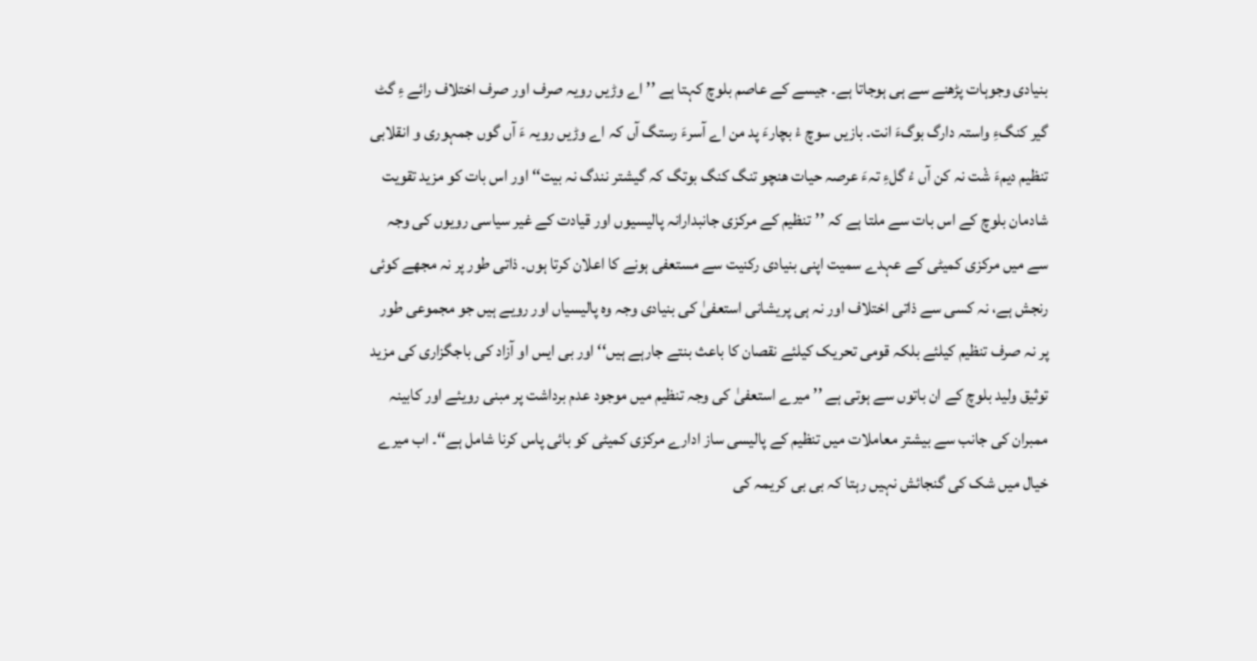بنیادی وجوہات پڑھنے سے ہی ہوجاتا ہے۔ جیسے کے عاصم بلوچ کہتا ہے ’’ اے وڑیں رویہ صرف اور صرف اختلاف رائے ءِ گٹ گیر کنگءِ واستہ دارگ بوگءَ انت۔ بازیں سوچ ءْ بچارءَ پد من اے آسرءَ رستگ آں کہ اے وڑیں رویہ ءَ آں گوں جمہوری و انقلابی تنظیم دیمءَ شْت نہ کن آں ءْ گلءِ تہءَ عرصہ حیات ھنچو تنگ کنگ بوتگ کہ گیشتر نندگ نہ بیت‘‘ اور اس بات کو مزید تقویت شادمان بلوچ کے اس بات سے ملتا ہے کہ ’’تنظیم کے مرکزی جانبدارانہ پالیسیوں اور قیادت کے غیر سیاسی رویوں کی وجہ سے میں مرکزی کمیٹی کے عہدے سمیت اپنی بنیادی رکنیت سے مستعفی ہونے کا اعلان کرتا ہوں۔ ذاتی طور پر نہ مجھے کوئی رنجش ہے، نہ کسی سے ذاتی اختلاف اور نہ ہی پریشانی استعفیٰ کی بنیادی وجہ وہ پالیسیاں اور رویے ہیں جو مجموعی طور پر نہ صرف تنظیم کیلئے بلکہ قومی تحریک کیلئے نقصان کا باعث بنتے جارہے ہیں‘‘ اور بی ایس او آزاد کی باجگزاری کی مزید توثیق ولید بلوچ کے ان باتوں سے ہوتی ہے ’’ میرے استعفیٰ کی وجہ تنظیم میں موجود عدم برداشت پر مبنی رویئے اور کابینہ ممبران کی جانب سے بیشتر معاملات میں تنظیم کے پالیسی ساز ادارے مرکزی کمیٹی کو بائی پاس کرنا شامل ہے‘‘۔ اب میرے خیال میں شک کی گنجائش نہیں رہتا کہ بی بی کریمہ کی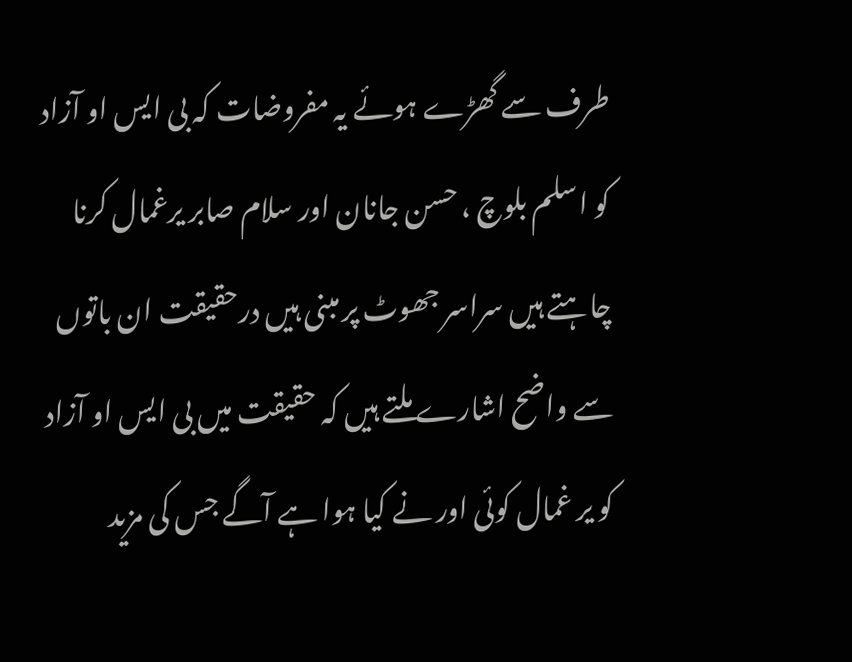طرف سے گھڑے ہوئے یہ مفروضات کہ بی ایس او آزاد کو اسلم بلوچ ، حسن جانان اور سلام صابر یرغمال کرنا چاہتے ہیں سراسر جھوٹ پر مبنی ہیں درحقیقت ان باتوں سے واضح اشارے ملتے ہیں کہ حقیقت میں بی ایس او آزاد کو یر غمال کوئی اور نے کیا ہوا ہے آگے جس کی مزید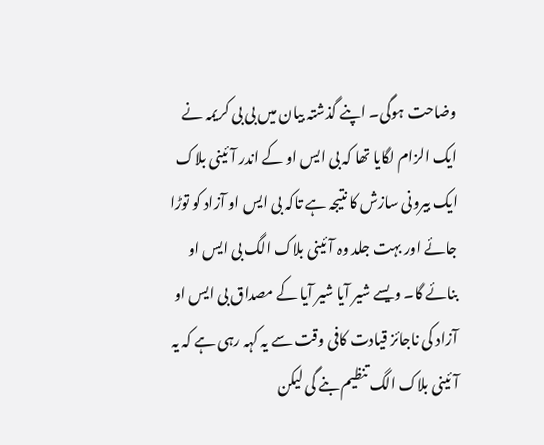وضاحت ہوگی۔ اپنے گذشتہ بیان میں بی بی کریمہ نے ایک الزام لگایا تھا کہ بی ایس او کے اندر آئینی بلاک ایک بیرونی سازش کا نتیجہ ہے تاکہ بی ایس او آزاد کو توڑا جائے اور بہت جلد وہ آئینی بلاک الگ بی ایس او بنائے گا۔ ویسے شیر آیا شیر آیا کے مصداق بی ایس او آزاد کی ناجائز قیادت کافی وقت سے یہ کہہ رہی ہے کہ یہ آئینی بلاک الگ تنظیم بنے گی لیکن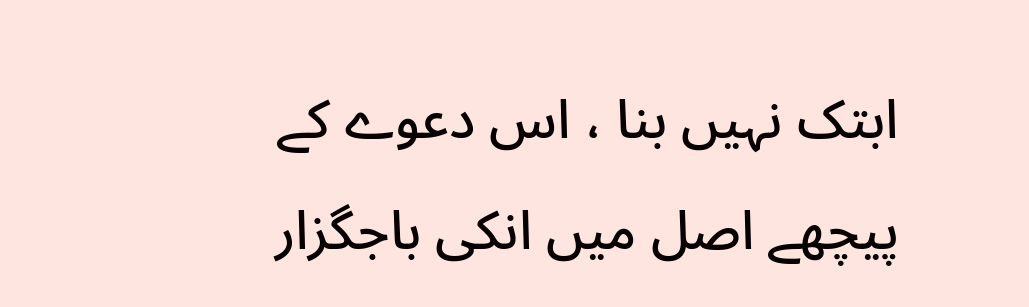ابتک نہیں بنا ، اس دعوے کے پیچھے اصل میں انکی باجگزار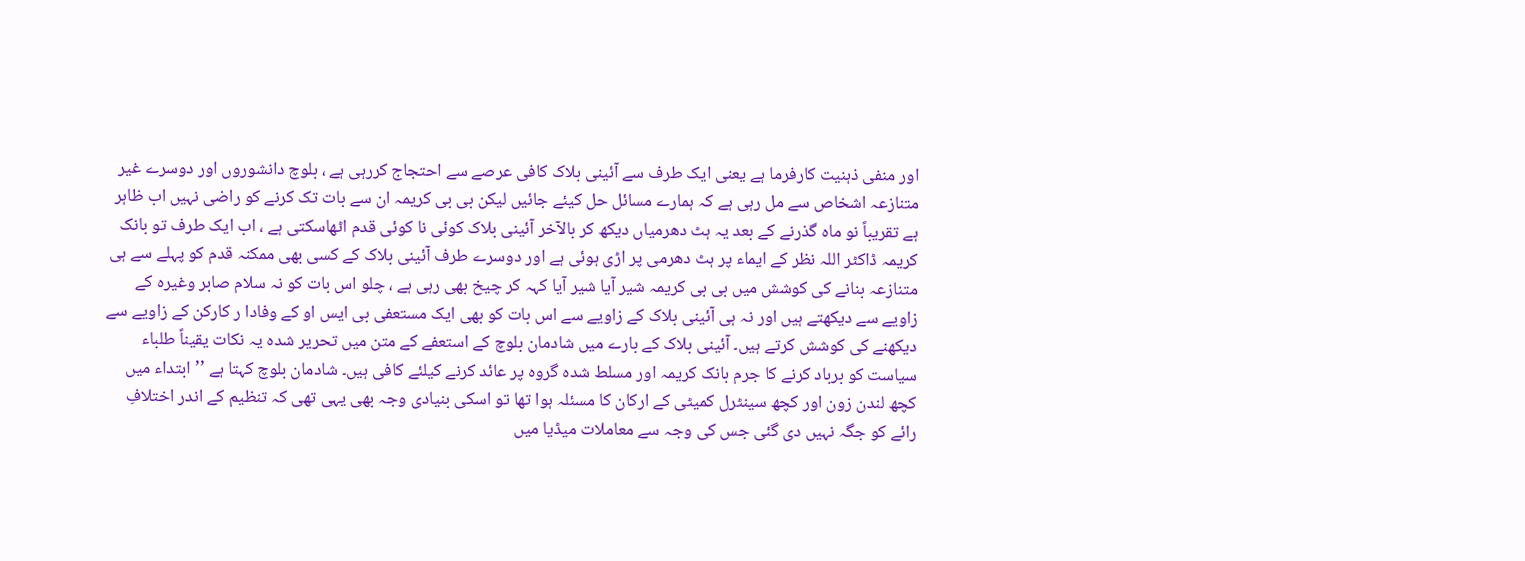اور منفی ذہنیت کارفرما ہے یعنی ایک طرف سے آئینی بلاک کافی عرصے سے احتجاج کررہی ہے ، بلوچ دانشوروں اور دوسرے غیر متنازعہ اشخاص سے مل رہی ہے کہ ہمارے مسائل حل کیئے جائیں لیکن بی بی کریمہ ان سے بات تک کرنے کو راضی نہیں اب ظاہر ہے تقریباً نو ماہ گذرنے کے بعد یہ ہٹ دھرمیاں دیکھ کر بالآخر آئینی بلاک کوئی نا کوئی قدم اٹھاسکتی ہے ، اب ایک طرف تو بانک کریمہ ڈاکٹر اللہ نظر کے ایماء پر ہٹ دھرمی پر اڑی ہوئی ہے اور دوسرے طرف آئینی بلاک کے کسی بھی ممکنہ قدم کو پہلے سے ہی متنازعہ بنانے کی کوشش میں بی بی کریمہ شیر آیا شیر آیا کہہ کر چیخ بھی رہی ہے ، چلو اس بات کو نہ سلام صابر وغیرہ کے زاویے سے دیکھتے ہیں اور نہ ہی آئینی بلاک کے زاویے سے اس بات کو بھی ایک مستعفی بی ایس او کے وفادا ر کارکن کے زاویے سے دیکھنے کی کوشش کرتے ہیں۔ آئینی بلاک کے بارے میں شادمان بلوچ کے استعفے کے متن میں تحریر شدہ یہ نکات یقیناً طلباء سیاست کو برباد کرنے کا جرم بانک کریمہ اور مسلط شدہ گروہ پر عائد کرنے کیلئے کافی ہیں۔ شادمان بلوچ کہتا ہے ’’ ابتداء میں کچھ لندن زون اور کچھ سینٹرل کمیٹی کے ارکان کا مسئلہ ہوا تھا تو اسکی بنیادی وجہ بھی یہی تھی کہ تنظیم کے اندر اختلافِ رائے کو جگہ نہیں دی گئی جس کی وجہ سے معاملات میڈیا میں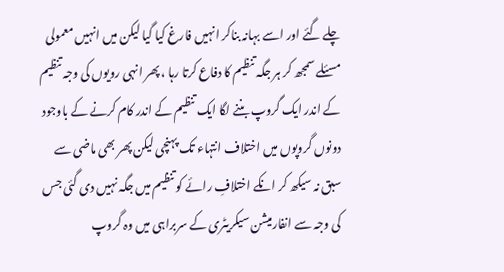چلے گئے اور اسے بہانہ بناکر انہیں فارغ کیا گیا لیکن میں انہیں معمولی مسئلے سمجھ کر ہر جگہ تنظیم کا دفاع کرتا رہا ، پھر انہی رویوں کی وجہ تنظیم کے اندر ایک گروپ بننے لگا ایک تنظیم کے اندر کام کرنے کے باوجود دونوں گروپوں میں اختلاف انتہاء تک پہنچی لیکن پھر بھی ماضی سے سبق نہ سیکھ کر انکے اختلافِ رائے کو تنظیم میں جگہ نہیں دی گئی جس کی وجہ سے انفارمیشن سیکریٹری کے سربراہی میں وہ گروپ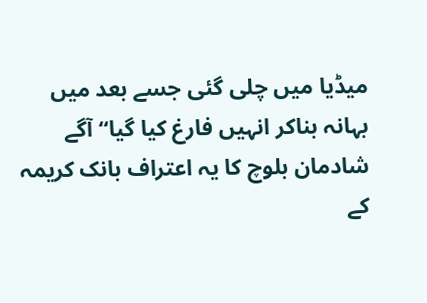میڈیا میں چلی گئی جسے بعد میں بہانہ بناکر انہیں فارغ کیا گیا‘‘ آگے شادمان بلوچ کا یہ اعتراف بانک کریمہ کے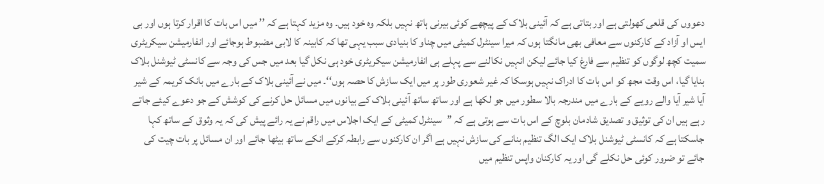دعووں کی قلعی کھولتی ہے اور بتاتی ہے کہ آئینی بلاک کے پیچھے کوئی بیرنی ہاتھ نہیں بلکہ وہ خود ہیں۔ وہ مزید کہتا ہے کہ ’’ میں اس بات کا اقرار کرتا ہوں اور بی ایس او آزاد کے کارکنوں سے معافی بھی مانگتا ہوں کہ میرا سینٹرل کمیٹی میں چناو کا بنیادی سبب یہی تھا کہ کابینہ کا لابی مضبوط ہوجائے اور انفارمیشن سیکریٹری سمیت کچھ لوگوں کو تنظیم سے فارغ کیا جائے لیکن انہیں نکالنے سے پہلے ہی انفارمیشن سیکریٹری خود ہی نکل گیا بعد میں جس کی وجہ سے کانسٹی ٹیوشنل بلاک بنایا گیا، اس وقت مجھ کو اس بات کا ادراک نہیں ہوسکا کہ غیر شعوری طور پر میں ایک سازش کا حصہ ہوں‘‘۔ میں نے آئینی بلاک کے بارے میں بانک کریمہ کے شیر آیا شیر آیا والے رویے کے بارے میں مندرجہ بالا سطور میں جو لکھا ہے اور ساتھ ساتھ آئینی بلاک کے بیانوں میں مسائل حل کرنے کی کوشش کے جو دعوے کیئے جاتے رہے ہیں ان کی توثیق و تصدیق شادمان بلوچ کے اس بات سے ہوتی ہے کہ ’’سینٹرل کمیٹی کے ایک اجلاس میں راقم نے یہ رائے پیش کی کہ یہ وثوق کے ساتھ کہا جاسکتا ہے کہ کانسٹی ٹیوشنل بلاک ایک الگ تنظیم بنانے کی سازش نہیں ہے اگر ان کارکنوں سے رابطہ کرکے انکے ساتھ بیٹھا جائے اور ان مسائل پر بات چیت کی جائے تو ضرور کوئی حل نکلے گی اور یہ کارکنان واپس تنظیم میں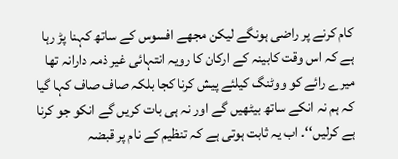کام کرنے پر راضی ہونگے لیکن مجھے افسوس کے ساتھ کہنا پڑ رہا ہے کہ اس وقت کابینہ کے ارکان کا رویہ انتہائی غیر ذمہ دارانہ تھا میرے رائے کو ووٹنگ کیلئے پیش کرنا کجا بلکہ صاف صاف کہا گیا کہ ہم نہ انکے ساتھ بیٹھیں گے اور نہ ہی بات کریں گے انکو جو کرنا ہے کرلیں‘‘۔ اب یہ ثابت ہوتی ہے کہ تنظیم کے نام پر قبضہ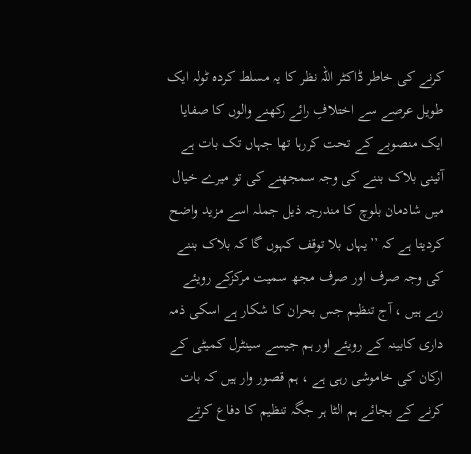کرنے کی خاطر ڈاکٹر اللہ نظر کا یہ مسلط کردہ ٹولہ ایک طویل عرصے سے اختلافِ رائے رکھنے والوں کا صفایا ایک منصوبے کے تحت کررہا تھا جہاں تک بات ہے آئینی بلاک بننے کی وجہ سمجھنے کی تو میرے خیال میں شادمان بلوچ کا مندرجہ ذیل جملہ اسے مزید واضح کردیتا ہے کہ ’’یہاں بلا توقف کہوں گا کہ بلاک بننے کی وجہ صرف اور صرف مجھ سمیت مرکزکے رویئے رہے ہیں ، آج تنظیم جس بحران کا شکار ہے اسکی ذمہ داری کابینہ کے رویئے اور ہم جیسے سینٹرل کمیٹی کے ارکان کی خاموشی رہی ہے ، ہم قصور وار ہیں کہ بات کرنے کے بجائے ہم الٹا ہر جگہ تنظیم کا دفاع کرتے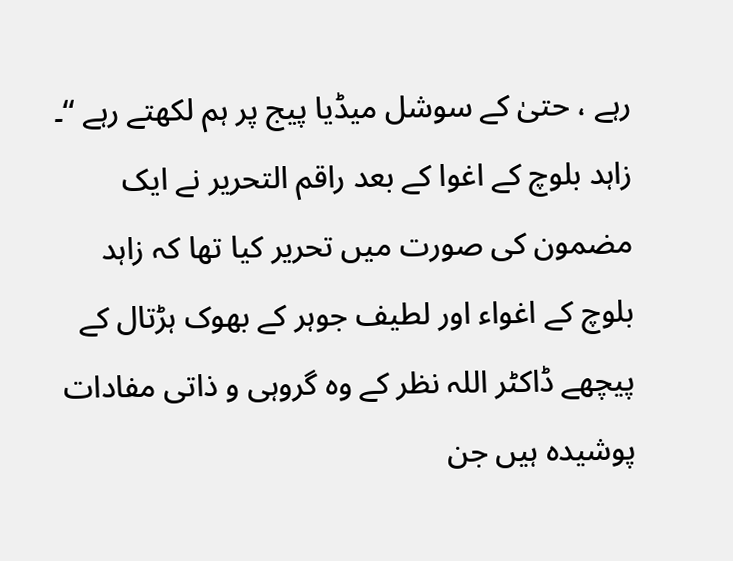رہے ، حتیٰ کے سوشل میڈیا پیج پر ہم لکھتے رہے ‘‘۔ زاہد بلوچ کے اغوا کے بعد راقم التحریر نے ایک مضمون کی صورت میں تحریر کیا تھا کہ زاہد بلوچ کے اغواء اور لطیف جوہر کے بھوک ہڑتال کے پیچھے ڈاکٹر اللہ نظر کے وہ گروہی و ذاتی مفادات پوشیدہ ہیں جن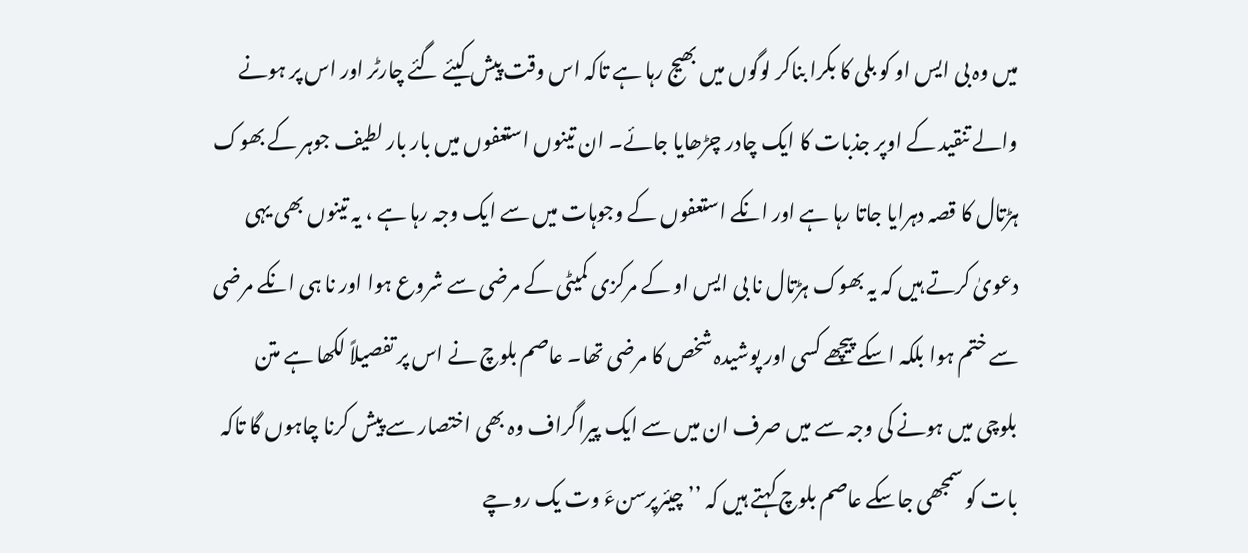میں وہ بی ایس او کو بلی کا بکرا بناکر لوگوں میں بھیج رہا ہے تاکہ اس وقت پیش کیئے گئے چارٹر اور اس پر ہونے والے تنقید کے اوپر جذبات کا ایک چادر چڑھایا جائے۔ ان تینوں استعفوں میں بار بار لطیف جوہر کے بھوک ہڑتال کا قصہ دہرایا جاتا رہا ہے اور انکے استعفوں کے وجوہات میں سے ایک وجہ رہا ہے ، یہ تینوں بھی یہی دعویٰ کرتے ہیں کہ یہ بھوک ہڑتال نا بی ایس او کے مرکزی کمیٹی کے مرضی سے شروع ہوا اور نا ہی انکے مرضی سے ختم ہوا بلکہ اسکے پیچھے کسی اور پوشیدہ شخص کا مرضی تھا۔ عاصم بلوچ نے اس پر تفصیلاً لکھا ہے متن بلوچی میں ہونے کی وجہ سے میں صرف ان میں سے ایک پیراگراف وہ بھی اختصار سے پیش کرنا چاہوں گا تاکہ بات کو سمجھی جاسکے عاصم بلوچ کہتے ہیں کہ ’’ چیئرپرسنءَ وت یک روچے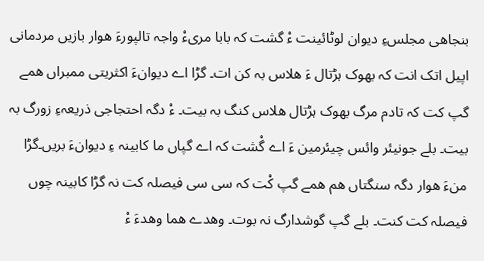بنجاھی مجلسءِ دیوان لوٹائینت ءْ گشت کہ بابا مریءْ واجہ تالپورءَ ھوار بازیں مردمانی اپیل اتک انت کہ بھوک ہڑتال ءَ ھلاس بہ کن ات۔ گڑا اے دیوانءَ اکثریتی ممبراں ھمے گپ کت کہ تادم مرگ بھوک ہڑتال ھلاس کنگ بہ بیت۔ ءْ دگہ احتجاجی ذریعہءِ زورگ بہ بیت۔ بلے جونیئر وائس چیئرمین ءَ اے گْشت کہ اے گپاں ما کابینہ ءِ دیوانءَ بریں۔گڑا منءَ ھوار دگہ سنگتاں ھم ھمے گپ کْت کہ سی سی فیصلہ کت نہ گڑا کابینہ چوں فیصلہ کت کنت۔ بلے گپ گوشدارگ نہ بوت۔ وھدے ھما وھدءَ ءْ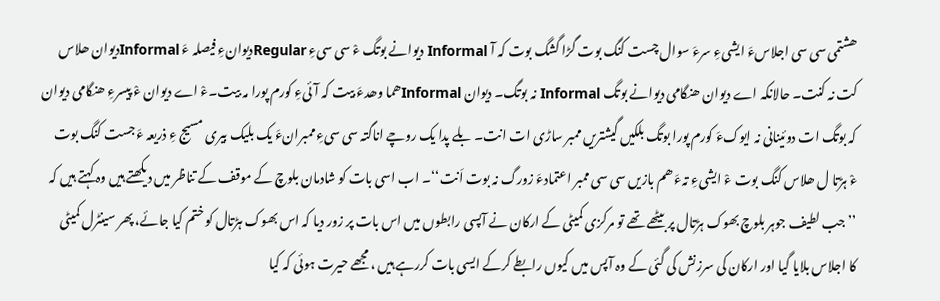ھشتمی سی سی اجلاسءَ ایشیءِ سرءَ سوال چست کنگ بوت گڑا گشگ بوت کہ آ Informal دیوانے بوتگ ءْ سی سیءِ Regularدیوانءِ فیصلہ ءَ Informalدیوان ھلاس کت نہ کنت۔ حالانکہ اے دیوان ھنگامی دیوانے بوتگ Informal نہ بوتگ۔ دیوان Informalھما وھدءَ بیت کہ آئیءِ کورم پورا مہ بیت۔ءْ اے دیوان ءْ پیسرءِ ھنگامی دیوان کہ بوتگ ات دوئینانی نہ ایوکءَ کورم پورا بوتگ بلکیں گیشتریں ممبر ساڑی ات انت۔ بلے پدا یک روچے اناگتہ سی سیءِ ممبرانءَ یک بلیک بیری مسیج ءِ ذریعہ ءَ جست کنگ بوت ءْ ہڑتا ل ھلاس کنگ بوت ءْ ایشیءِ تہءَ ھم بازیں سی سی ممبر اعتمادءَ زورگ نہ بوت اَنت‘‘۔ اب اسی بات کو شادمان بلوچ کے موقف کے تناظر میں دیکھتے ہیں وہ کہتے ہیں کہ ’’ جب لطیف جوہر بلوچ بھوک ہڑتال پر بیٹھے تھے تو مرکزی کمیٹی کے ارکان نے آپسی رابطوں میں اس بات پر زور دیا کہ اس بھوک ہڑتال کو ختم کیا جائے، پھر سینٹرل کمیٹی کا اجلاس بلایا گیا اور ارکان کی سرزنش کی گئی کے وہ آپس میں کیوں رابطے کرکے ایسی بات کررہے ہیں ، مجھے حیرت ہوئی کہ کیا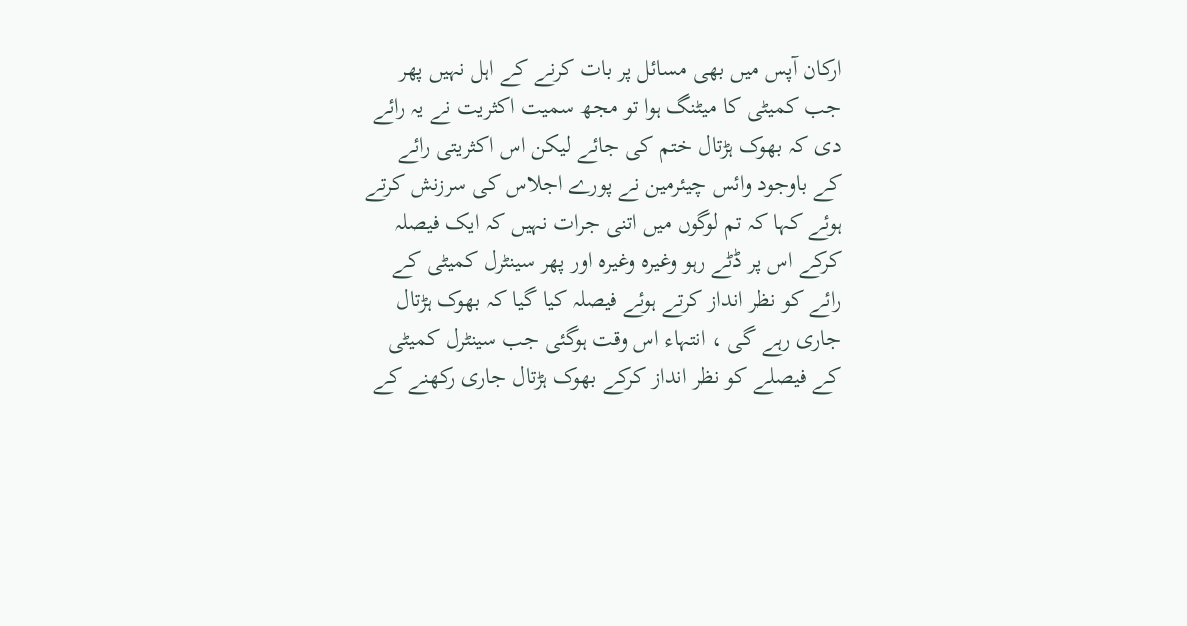ارکان آپس میں بھی مسائل پر بات کرنے کے اہل نہیں پھر جب کمیٹی کا میٹنگ ہوا تو مجھ سمیت اکثریت نے یہ رائے دی کہ بھوک ہڑتال ختم کی جائے لیکن اس اکثریتی رائے کے باوجود وائس چیئرمین نے پورے اجلاس کی سرزنش کرتے ہوئے کہا کہ تم لوگوں میں اتنی جرات نہیں کہ ایک فیصلہ کرکے اس پر ڈٹے رہو وغیرہ وغیرہ اور پھر سینٹرل کمیٹی کے رائے کو نظر انداز کرتے ہوئے فیصلہ کیا گیا کہ بھوک ہڑتال جاری رہے گی ، انتہاء اس وقت ہوگئی جب سینٹرل کمیٹی کے فیصلے کو نظر انداز کرکے بھوک ہڑتال جاری رکھنے کے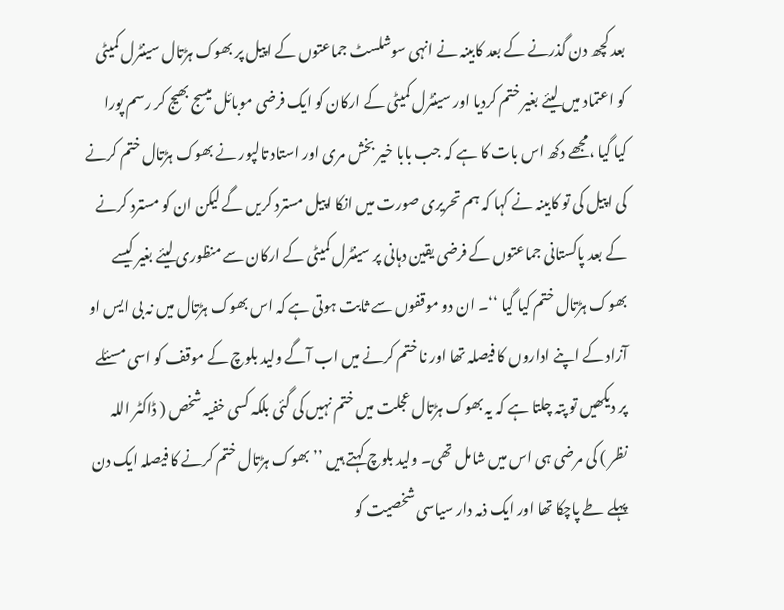بعد کچھ دن گذرنے کے بعد کابینہ نے انہی سوشلسٹ جماعتوں کے اپیل پر بھوک ہڑتال سینٹرل کمیٹی کو اعتماد میں لیئے بغیر ختم کردیا اور سینٹرل کمیٹی کے ارکان کو ایک فرضی موبائل میسج بھیج کر رسم پورا کیا گیا ،مجھے دکھ اس بات کا ہے کہ جب بابا خیر بخش مری اور استاد تالپور نے بھوک ہڑتال ختم کرنے کی اپیل کی تو کابینہ نے کہا کہ ہم تحریری صورت میں انکا اپیل مسترد کریں گے لیکن ان کو مسترد کرنے کے بعد پاکستانی جماعتوں کے فرضی یقین دہانی پر سینٹرل کمیٹی کے ارکان سے منظوری لیئے بغیر کیسے بھوک ہڑتال ختم کیا گیا ‘‘۔ ان دو موقفوں سے ثابت ہوتی ہے کہ اس بھوک ہڑتال میں نہ بی ایس او آزاد کے اپنے اداروں کا فیصلہ تھا اور نا ختم کرنے میں اب آگے ولید بلوچ کے موقف کو اسی مسئلے پر دیکھیں تو پتہ چلتا ہے کہ یہ بھوک ہڑتال عجلت میں ختم نہیں کی گئی بلکہ کسی خفیہ شخص ( ڈاکٹر اللہ نظر ) کی مرضی ہی اس میں شامل تھی۔ ولید بلوچ کہتے ہیں ’’ بھوک ہڑتال ختم کرنے کا فیصلہ ایک دن پہلے طے پاچکا تھا اور ایک ذمہ دار سیاسی شخصیت کو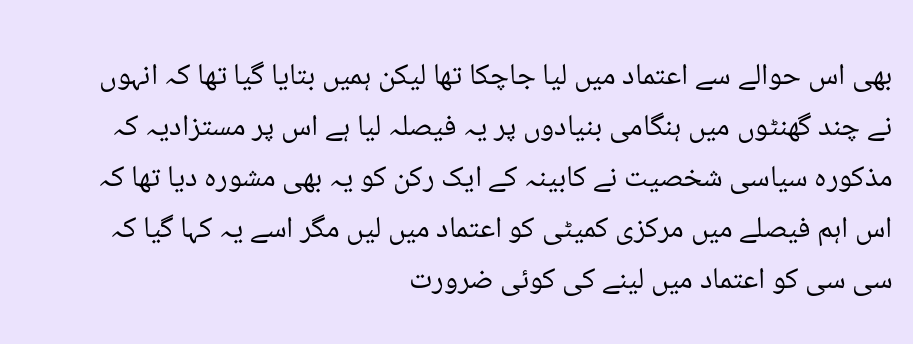بھی اس حوالے سے اعتماد میں لیا جاچکا تھا لیکن ہمیں بتایا گیا تھا کہ انہوں نے چند گھنٹوں میں ہنگامی بنیادوں پر یہ فیصلہ لیا ہے اس پر مستزادیہ کہ مذکورہ سیاسی شخصیت نے کابینہ کے ایک رکن کو یہ بھی مشورہ دیا تھا کہ اس اہم فیصلے میں مرکزی کمیٹی کو اعتماد میں لیں مگر اسے یہ کہا گیا کہ سی سی کو اعتماد میں لینے کی کوئی ضرورت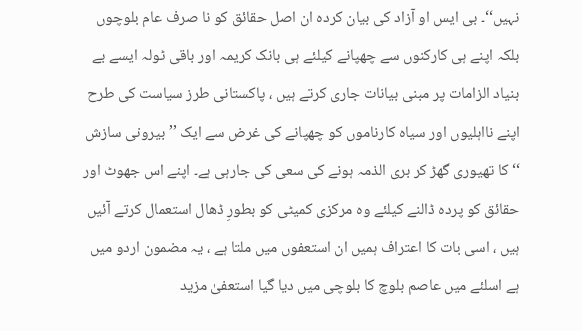نہیں‘‘۔ بی ایس او آزاد کی بیان کردہ ان اصل حقائق کو نا صرف عام بلوچوں بلکہ اپنے ہی کارکنوں سے چھپانے کیلئے ہی بانک کریمہ اور باقی ٹولہ ایسے بے بنیاد الزامات پر مبنی بیانات جاری کرتے ہیں ، پاکستانی طرز سیاست کی طرح اپنے نااہلیوں اور سیاہ کارناموں کو چھپانے کی غرض سے ایک ’’ بیرونی سازش ‘‘ کا تھیوری گھڑ کر بری الذمہ ہونے کی سعی کی جارہی ہے۔ اپنے اس جھوٹ اور حقائق کو پردہ ڈالنے کیلئے وہ مرکزی کمیٹی کو بطورِ ڈھال استعمال کرتے آئیں ہیں ، اسی بات کا اعتراف ہمیں ان استعفوں میں ملتا ہے ، یہ مضمون اردو میں ہے اسلئے میں عاصم بلوچ کا بلوچی میں دیا گیا استعفیٰ مزید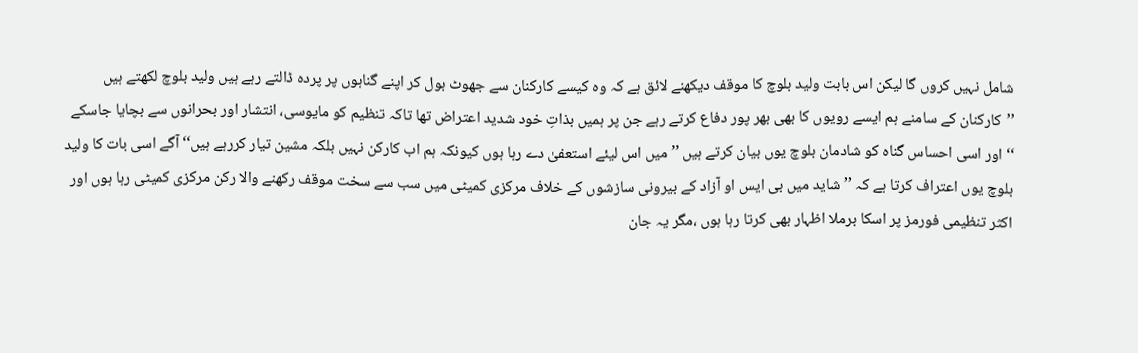شامل نہیں کروں گا لیکن اس بابت ولید بلوچ کا موقف دیکھنے لائق ہے کہ وہ کیسے کارکنان سے جھوٹ بول کر اپنے گناہوں پر پردہ ڈالتے رہے ہیں ولید بلوچ لکھتے ہیں ’’کارکنان کے سامنے ہم ایسے رویوں کا بھی بھر پور دفاع کرتے رہے جن پر ہمیں بذاتِ خود شدید اعتراض تھا تاکہ تنظیم کو مایوسی، انتشار اور بحرانوں سے بچایا جاسکے ‘‘ اور اسی احساس گناہ کو شادمان بلوچ یوں بیان کرتے ہیں ’’ میں اس لیئے استعفیٰ دے رہا ہوں کیونکہ ہم اب کارکن نہیں بلکہ مشین تیار کررہے ہیں‘‘ آگے اسی بات کا ولید بلوچ یوں اعتراف کرتا ہے کہ ’’ شاید میں بی ایس او آزاد کے بیرونی سازشوں کے خلاف مرکزی کمیٹی میں سب سے سخت موقف رکھنے والا رکن مرکزی کمیٹی رہا ہوں اور اکثر تنظیمی فورمز پر اسکا برملا اظہار بھی کرتا رہا ہوں ،مگر یہ جان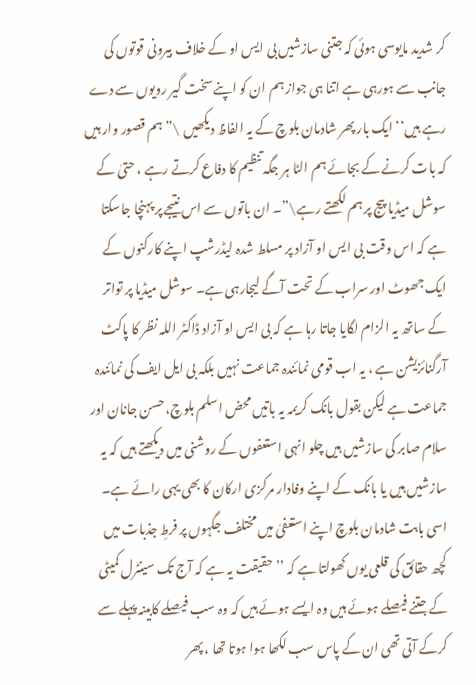کر شدید مایوسی ہوئی کہ جتنی سازشیں بی ایس او کے خلاف بیرونی قوتوں کی جانب سے ہورہی ہے اتنا ہی جواز ہم ان کو اپنے سخت گیر رویوں سے دے رہے ہیں‘‘ ایک بار پھر شادمان بلوچ کے یہ الفاظ دیکھیں \”ہم قصور وار ہیں کہ بات کرنے کے بجائے ہم الٹا ہر جگہ تنظیم کا دفاع کرتے رہے ، حتیٰ کے سوشل میڈیا پیج پر ہم لکھتے رہے\”۔ ان باتوں سے اس نتیجے پر پہنچا جاسکتا ہے کہ اس وقت بی ایس او آزاد پر مسلط شدہ لیڈرشپ اپنے کارکنوں کے ایک جھوٹ اور سراب کے تحت آگے لیجارہی ہے۔ سوشل میڈیا پر تواتر کے ساتھ یہ الزام لگایا جاتا رہا ہے کہ بی ایس او آزاد ڈاکٹر اللہ نظر کا پاکٹ آرگنائزیشن ہے ، یہ اب قومی نمائندہ جماعت نہیں بلکہ بی ایل ایف کی نمائندہ جماعت ہے لیکن بقول بانک کریمہ یہ باتیں محض اسلم بلوچ، حسن جانان اور سلام صابر کی سازشیں ہیں چلو انہی استعفوں کے روشنی میں دیکھتے ہیں کہ یہ سازشیں ہیں یا بانک کے اپنے وفادار مرکزی ارکان کا بھی یہی رائے ہے۔ اسی بابت شادمان بلوچ اپنے استعفیٰ میں مختلف جگہوں پر فرطِ جذبات میں کچھ حقائق کی قلعی یوں کھولتا ہے کہ ’’ حقیقت یہ ہے کہ آج تک سینٹرل کمیٹی کے جتنے فیصلے ہوئے ہیں وہ ایسے ہوئے ہیں کہ وہ سب فیصلے کابینہ پہلے سے کرکے آتی تھی ان کے پاس سب لکھا ہوا ہوتا تھا ، پھر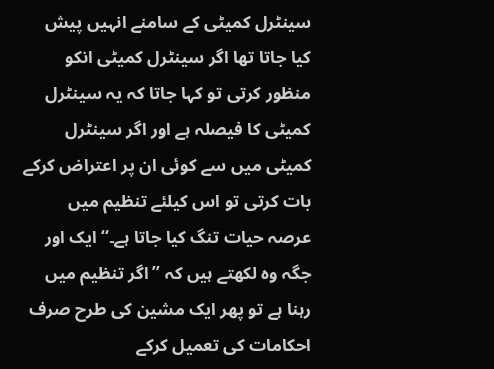سینٹرل کمیٹی کے سامنے انہیں پیش کیا جاتا تھا اگر سینٹرل کمیٹی انکو منظور کرتی تو کہا جاتا کہ یہ سینٹرل کمیٹی کا فیصلہ ہے اور اگر سینٹرل کمیٹی میں سے کوئی ان پر اعتراض کرکے بات کرتی تو اس کیلئے تنظیم میں عرصہ حیات تنگ کیا جاتا ہے۔‘‘ ایک اور جگہ وہ لکھتے ہیں کہ ’’اگر تنظیم میں رہنا ہے تو پھر ایک مشین کی طرح صرف احکامات کی تعمیل کرکے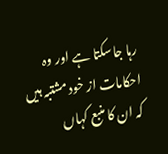رہا جاسکتا ہے اور وہ احکامات از خود مشتبہ ہیں کہ ان کا منبع کہاں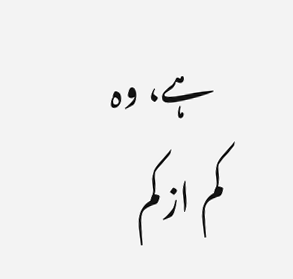ہے، وہ کم ازکم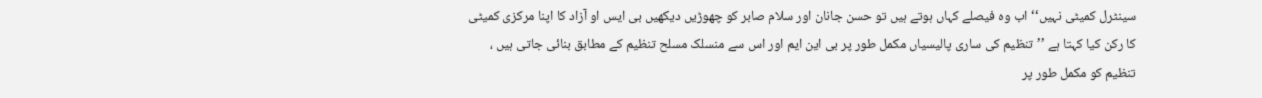سینٹرل کمیٹی نہیں‘‘ اب وہ فیصلے کہاں ہوتے ہیں تو حسن جانان اور سلام صابر کو چھوڑیں دیکھیں بی ایس او آزاد کا اپنا مرکزی کمیٹی کا رکن کیا کہتا ہے ’’تنظیم کی ساری پالیسیاں مکمل طور پر بی این ایم اور اس سے منسلک مسلح تنظیم کے مطابق بنائی جاتی ہیں ، تنظیم کو مکمل طور پر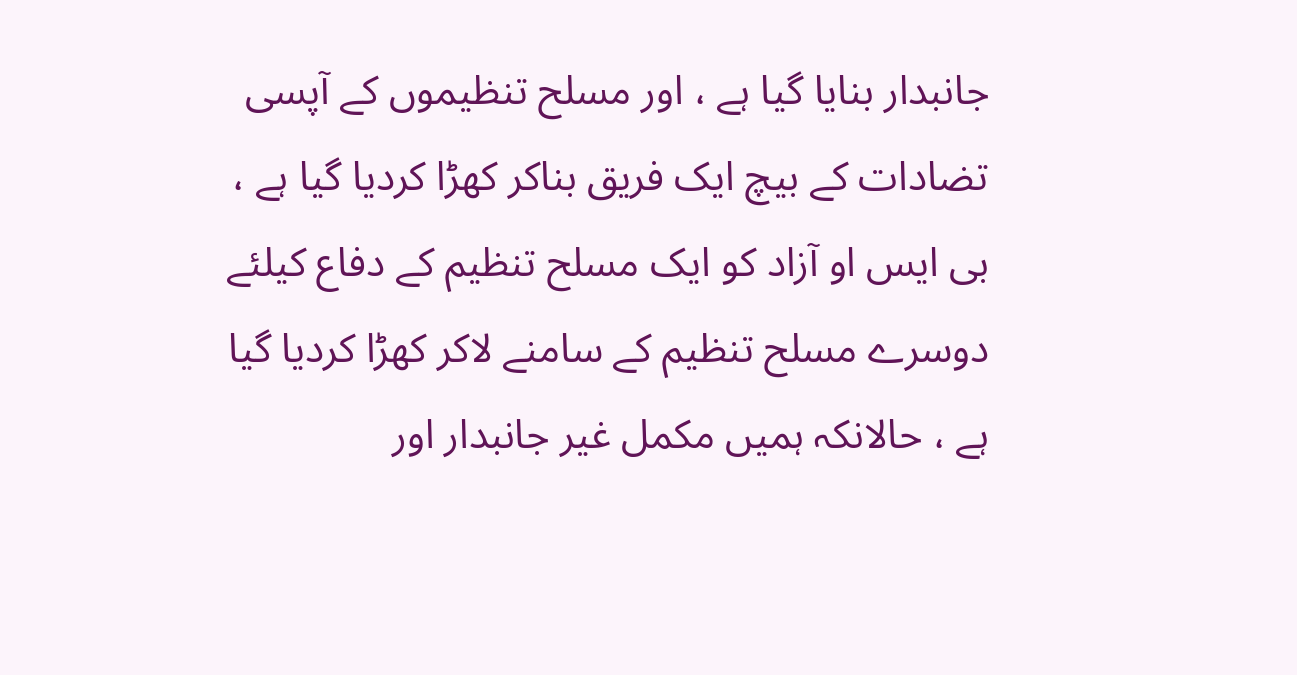جانبدار بنایا گیا ہے ، اور مسلح تنظیموں کے آپسی تضادات کے بیچ ایک فریق بناکر کھڑا کردیا گیا ہے ، بی ایس او آزاد کو ایک مسلح تنظیم کے دفاع کیلئے دوسرے مسلح تنظیم کے سامنے لاکر کھڑا کردیا گیا ہے ، حالانکہ ہمیں مکمل غیر جانبدار اور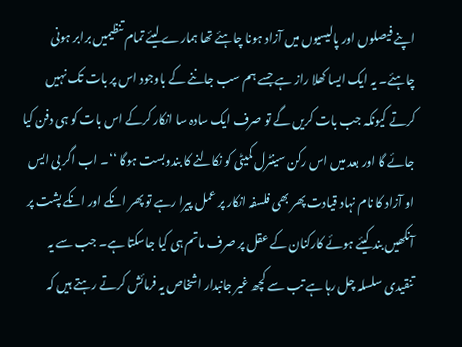اپنے فیصلوں اور پالیسیوں میں آزاد ہونا چاہئے تھا ہمارے لیئے تمام تنظیمیں برابر ہونی چاہئے۔ یہ ایک ایسا کھلا راز ہے جسے ہم سب جاننے کے باوجود اس پر بات تک نہیں کرتے کیونکہ جب بات کریں گے تو صرف ایک سادہ سا انکار کرکے اس بات کو ہی دفن کیا جائے گا اور بعد میں اس رکن سینٹرل کمیٹی کو نکالنے کا بندوبست ہوگا ‘‘۔ اب اگر بی ایس او آزاد کا نام نہاد قیادت پھر بھی فلسفہ انکار پر عمل پیرا رہے تو پھر انکے اور انکے پشت پر آنکھیں بند کیئے ہوئے کارکنان کے عقل پر صرف ماتم ہی کیا جاسکتا ہے۔ جب سے یہ تنقیدی سلسلہ چل رہا ہے تب سے کچھ غیر جانبدار اشخاص یہ فرمائش کرتے رہتے ہیں کہ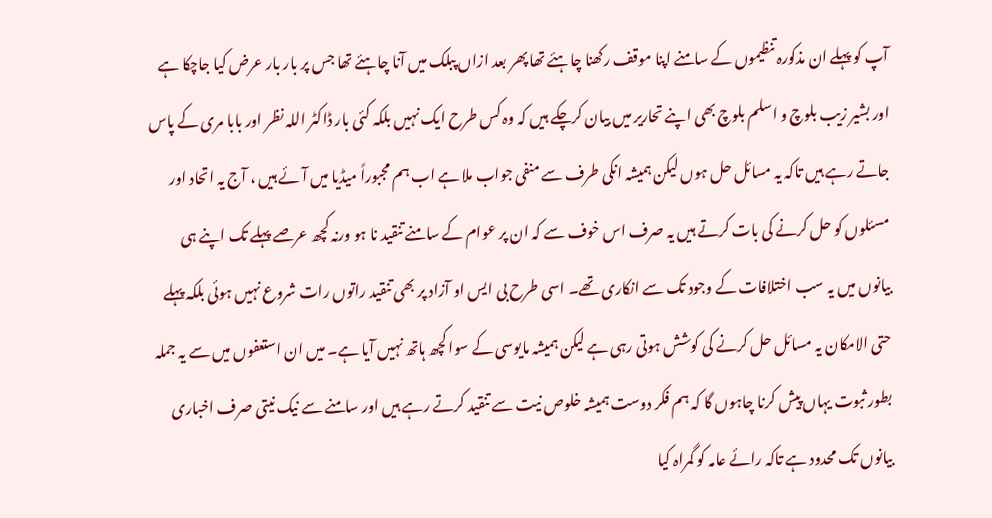آپ کو پہلے ان مذکورہ تنظیموں کے سامنے اپنا موقف رکھنا چاہئے تھا پھر بعد ازاں پبلک میں آنا چاہئے تھا جس پر بار بار عرض کیا جاچکا ہے اور بشیر زیب بلوچ و اسلم بلوچ بھی اپنے تحاریر میں بیان کرچکے ہیں کہ وہ کس طرح ایک نہیں بلکہ کئی بار ڈاکٹر اللہ نظر اور بابا مری کے پاس جاتے رہے ہیں تاکہ یہ مسائل حل ہوں لیکن ہمیشہ انکی طرف سے منفی جواب ملا ہے اب ہم مجبوراً میڈیا میں آئے ہیں ، آج یہ اتحاد اور مسئلوں کو حل کرنے کی بات کرتے ہیں یہ صرف اس خوف سے کہ ان پر عوام کے سامنے تنقید نا ہو ورنہ کچھ عرصے پہلے تک اپنے ہی بیانوں میں یہ سب اختلافات کے وجود تک سے انکاری تھے۔ اسی طرح بی ایس او آزاد پر بھی تنقید راتوں رات شروع نہیں ہوئی بلکہ پہلے حتی الامکان یہ مسائل حل کرنے کی کوشش ہوتی رہی ہے لیکن ہمیشہ مایوسی کے سوا کچھ ہاتھ نہیں آیا ہے۔ میں ان استعفوں میں سے یہ جملہ بطور ثبوت یہاں پیش کرنا چاہوں گا کہ ہم فکر دوست ہمیشہ خلوص نیت سے تنقید کرتے رہے ہیں اور سامنے سے نیک نیتی صرف اخباری بیانوں تک محدود ہے تاکہ رائے عامہ کو گمراہ کیا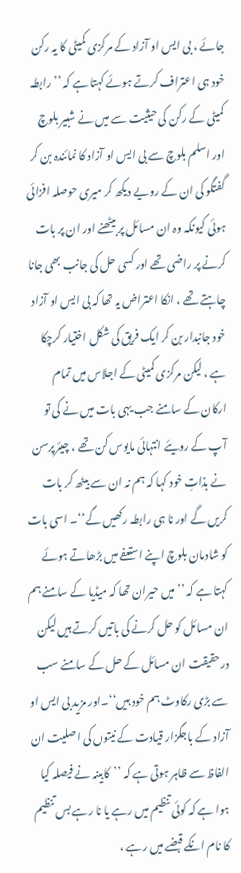جائے ، بی ایس او آزاد کے مرکزی کمیٹی کا یہ رکن خود ہی اعتراف کرتے ہوئے کہتا ہے کہ ’’ رابطہ کمیٹی کے رکن کی حیثیت سے میں نے شبیر بلوچ اور اسلم بلوچ سے بی ایس او آزاد کا نمائندہ بن کر گفتگو کی ان کے رویے دیکھ کر میری حوصلہ افزائی ہوئی کیونکہ وہ ان مسائل پر بیٹھنے اور ان پر بات کرنے پر راضی تھے اور کسی حل کی جانب بھی جانا چاہتے تھے ، انکا اعتراض یہ تھا کہ بی ایس او آزاد خود جانبدار بن کر ایک فریق کی شکل اختیار کرچکا ہے ، لیکن مرکزی کمیٹی کے اجلاس میں تمام ارکان کے سامنے جب یہی بات میں نے کی تو آپ کے رویئے انتہائی مایوس کن تھے ، چیئرپرسن نے بذاتِ خود کہا کہ ہم نہ ان سے بیٹھ کر بات کریں گے اور نا ہی رابطہ رکھیں گے‘‘۔ اسی بات کو شادمان بلوچ اپنے استعفے میں بڑھاتے ہوئے کہتا ہے کہ ’’میں حیران تھا کہ میڈیا کے سامنے ہم ان مسائل کو حل کرنے کی باتیں کرتے ہیں لیکن درحقیقت ان مسائل کے حل کے سامنے سب سے بڑی رکاوٹ ہم خود ہیں‘‘۔اور مزید بی ایس او آزاد کے باجگزار قیادت کے نیتوں کی اصلیت ان الفاظ سے ظاہر ہوتی ہے کہ ’’کابینہ نے فیصلہ کیا ہوا ہے کہ کوئی تنظیم میں رہے یا نا رہے بس تنظیم کا نام انکے قبضے میں رہے ،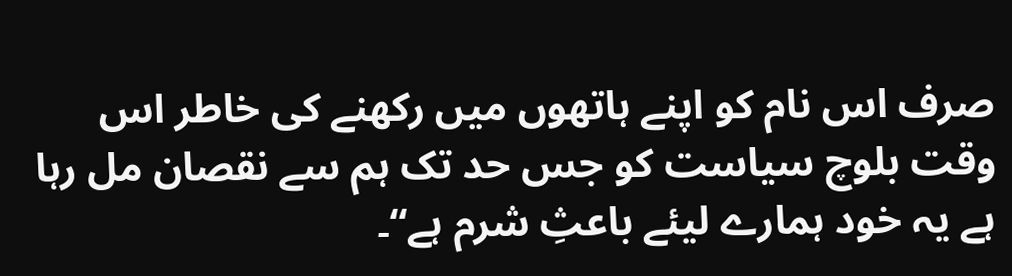صرف اس نام کو اپنے ہاتھوں میں رکھنے کی خاطر اس وقت بلوچ سیاست کو جس حد تک ہم سے نقصان مل رہا ہے یہ خود ہمارے لیئے باعثِ شرم ہے‘‘۔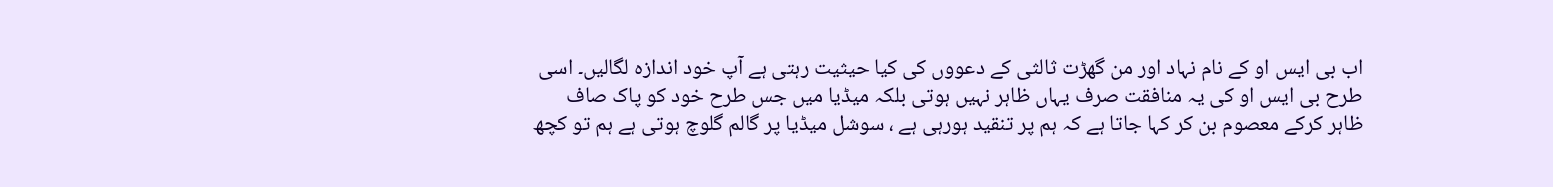اب بی ایس او کے نام نہاد اور من گھڑت ثالثی کے دعووں کی کیا حیثیت رہتی ہے آپ خود اندازہ لگالیں۔ اسی طرح بی ایس او کی یہ منافقت صرف یہاں ظاہر نہیں ہوتی بلکہ میڈیا میں جس طرح خود کو پاک صاف ظاہر کرکے معصوم بن کر کہا جاتا ہے کہ ہم پر تنقید ہورہی ہے ، سوشل میڈیا پر گالم گلوچ ہوتی ہے ہم تو کچھ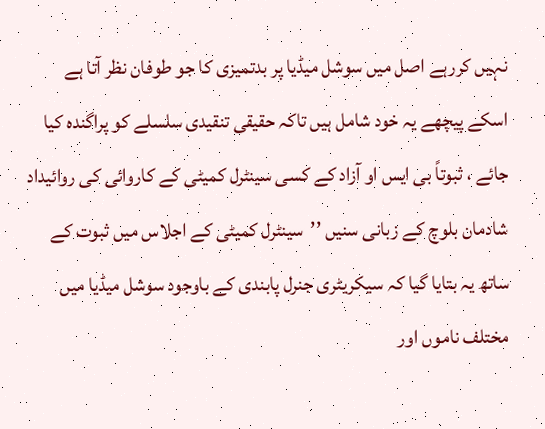نہیں کررہے اصل میں سوشل میڈیا پر بدتمیزی کا جو طوفان نظر آتا ہے اسکے پیچھے یہ خود شامل ہیں تاکہ حقیقی تنقیدی سلسلے کو پراگندہ کیا جائے ، ثبوتاً بی ایس او آزاد کے کسی سینٹرل کمیٹی کے کاروائی کی روائیداد شادمان بلوچ کے زبانی سنیں ’’سینٹرل کمیٹی کے اجلاس میں ثبوت کے ساتھ یہ بتایا گیا کہ سیکریٹری جنرل پابندی کے باوجود سوشل میڈیا میں مختلف ناموں اور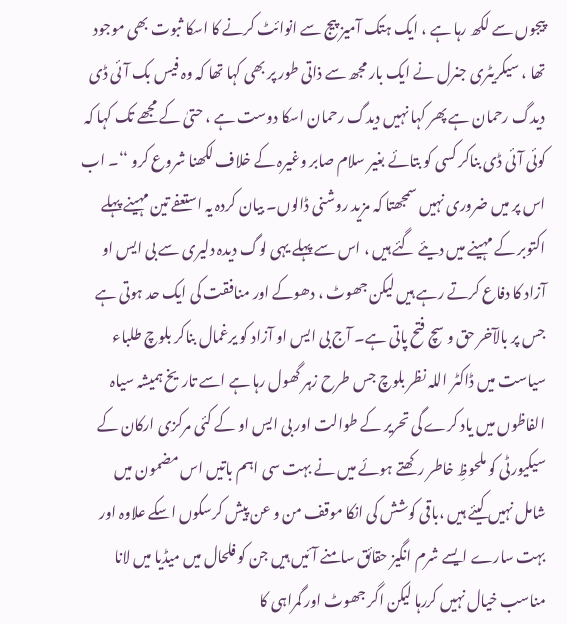پیجوں سے لکھ رہا ہے ، ایک ہتک آمیز پیج سے انوائٹ کرنے کا اسکا ثبوت بھی موجود تھا ، سیکریٹری جنرل نے ایک بار مجھ سے ذاتی طور پر بھی کہا تھا کہ وہ فیس بک آئی ڈی دیدگ رحمان ہے پھر کہا نہیں دیدگ رحمان اسکا دوست ہے ، حتیٰ کے مجھے تک کہا کہ کوئی آئی ڈی بناکر کسی کو بتائے بغیر سلام صابر وغیرہ کے خلاف لکھنا شروع کرو ‘‘۔ اب اس پر میں ضروری نہیں سمجھتا کہ مزید روشنی ڈالوں۔ بیان کردہ یہ استعفے تین مہینے پہلے اکتوبر کے مہینے میں دیئے گئے ہیں ، اس سے پہلے یہی لوگ دیدہ دلیری سے بی ایس او آزاد کا دفاع کرتے رہے ہیں لیکن جھوٹ ، دھوکے اور منافقت کی ایک حد ہوتی ہے جس پر بالآخر حق و سچ فتح پاتی ہے۔ آج بی ایس او آزاد کو یرغمال بناکر بلوچ طلباء سیاست میں ڈاکٹر اللہ نظر بلوچ جس طرح زہر گھول رہا ہے اسے تاریخ ہمیشہ سیاہ الفاظوں میں یاد کرے گی تحریر کے طوالت اور بی ایس او کے کئی مرکزی ارکان کے سیکیورٹی کو ملحوظِ خاطر رکھتے ہوئے میں نے بہت سی اہم باتیں اس مضمون میں شامل نہیں کیئے ہیں ،باقی کوشش کی انکا موقف من و عن پیش کرسکوں اسکے علاوہ اور بہت سارے ایسے شرم انگیز حقائق سامنے آئیں ہیں جن کو فلحال میں میڈیا میں لانا مناسب خیال نہیں کررہا لیکن اگر جھوٹ اور گمراہی کا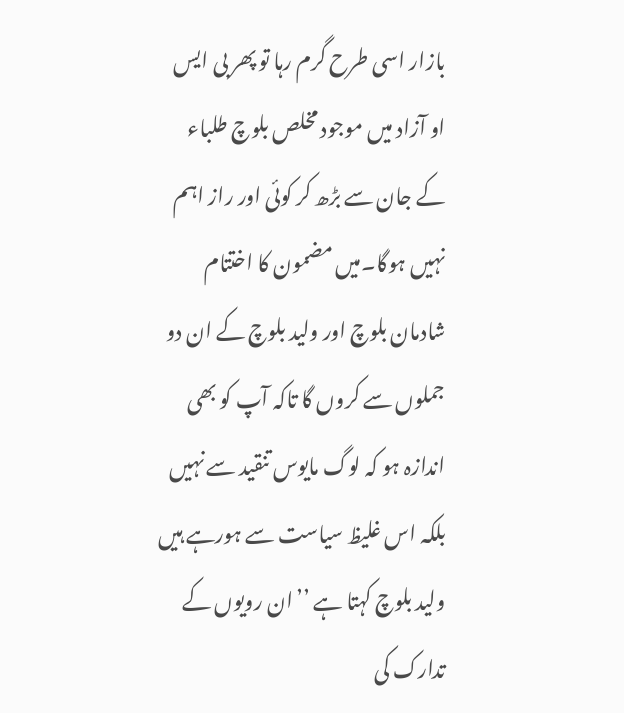بازار اسی طرح گرم رہا تو پھر بی ایس او آزاد میں موجود مخلص بلوچ طلباء کے جان سے بڑھ کر کوئی اور راز اہم نہیں ہوگا۔میں مضمون کا اختتام شادمان بلوچ اور ولید بلوچ کے ان دو جملوں سے کروں گا تاکہ آپ کو بھی اندازہ ہو کہ لوگ مایوس تنقید سے نہیں بلکہ اس غلیظ سیاست سے ہورہے ہیں ولید بلوچ کہتا ہے ’’ان رویوں کے تدارک کی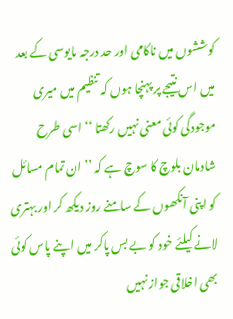کوششوں میں ناکامی اور حد درجہ مایوسی کے بعد میں اس نتیجے پر پہنچا ہوں کہ تنظیم میں میری موجودگی کوئی معنی نہیں رکھتا ‘‘ اسی طرح شادمان بلوچ کا سوچ ہے کہ ’’ ان تمام مسائل کو اپنی آنکھوں کے سامنے روز دیکھ کر اور بہتری لانے کیلئے خود کو بے بس پاکر میں اپنے پاس کوئی بھی اخلاقی جواز نہیں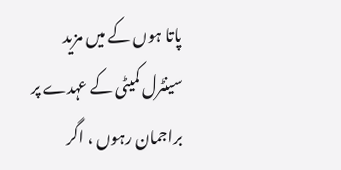پاتا ہوں کے میں مزید سینٹرل کمیٹی کے عہدے پر براجمان رہوں ، اگر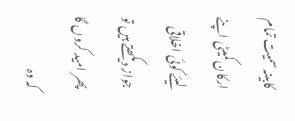کابینہ سمیت تمام ارکان کمیٹی اپنے لیئے کوئی اخلاقی جواز دیکھتے ہیں تو پھر امید کروں گا کہ وہ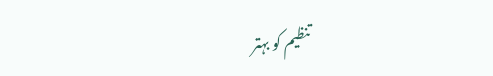تنظیم کو بہتر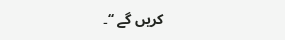کریں گے ‘‘۔